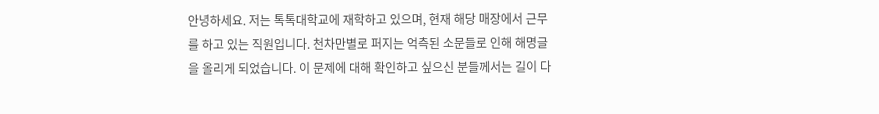안녕하세요. 저는 톡톡대학교에 재학하고 있으며, 현재 해당 매장에서 근무를 하고 있는 직원입니다. 천차만별로 퍼지는 억측된 소문들로 인해 해명글을 올리게 되었습니다. 이 문제에 대해 확인하고 싶으신 분들께서는 길이 다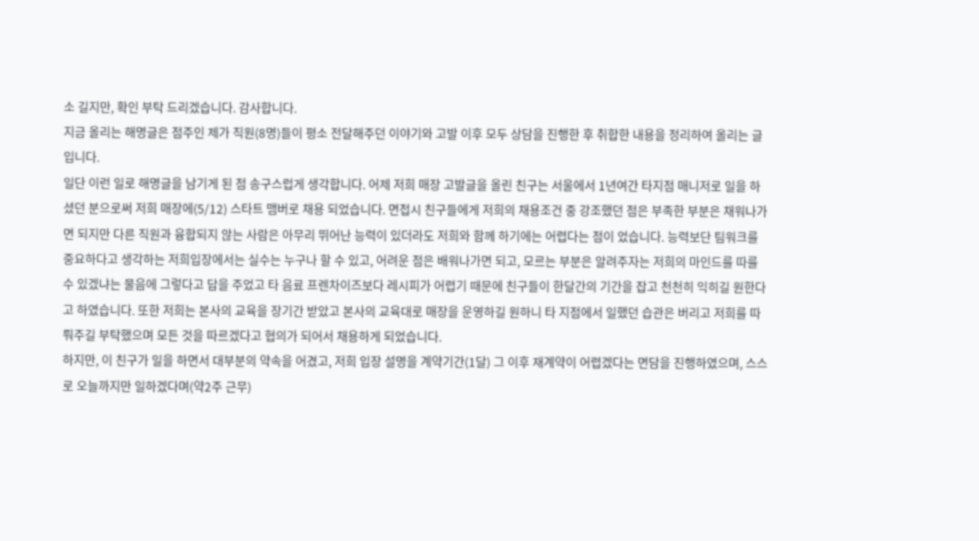소 길지만, 확인 부탁 드리겠습니다. 감사합니다.
지금 올리는 해명글은 점주인 제가 직원(8명)들이 평소 전달해주던 이야기와 고발 이후 모두 상담을 진행한 후 취합한 내용을 정리하여 올리는 글입니다.
일단 이런 일로 해명글을 남기게 된 점 송구스럽게 생각합니다. 어제 저희 매장 고발글을 올린 친구는 서울에서 1년여간 타지점 매니저로 일을 하셨던 분으로써 저희 매장에(5/12) 스타트 맴버로 채용 되었습니다. 면접시 친구들에게 저희의 채용조건 중 강조했던 점은 부족한 부분은 채워나가면 되지만 다른 직원과 융합되지 않는 사람은 아무리 뛰어난 능력이 있더라도 저희와 함께 하기에는 어렵다는 점이 었습니다. 능력보단 팀워크를 중요하다고 생각하는 저희입장에서는 실수는 누구나 할 수 있고, 어려운 점은 배워나가면 되고, 모르는 부분은 알려주자는 저희의 마인드를 따를 수 있겠냐는 물음에 그렇다고 답을 주었고 타 음료 프렌차이즈보다 레시피가 어렵기 때문에 친구들이 한달간의 기간을 잡고 천천히 익히길 원한다고 하였습니다. 또한 저희는 본사의 교육을 장기간 받았고 본사의 교육대로 매장을 운영하길 원하니 타 지점에서 일했던 습관은 버리고 저희를 따뤄주길 부탁했으며 모든 것을 따르겠다고 협의가 되어서 채용하게 되었습니다.
하지만, 이 친구가 일을 하면서 대부분의 약속을 어겼고, 저희 입장 설명을 계약기간(1달) 그 이후 재계약이 어렵겠다는 면담을 진행하였으며, 스스로 오늘까지만 일하겠다며(약2주 근무)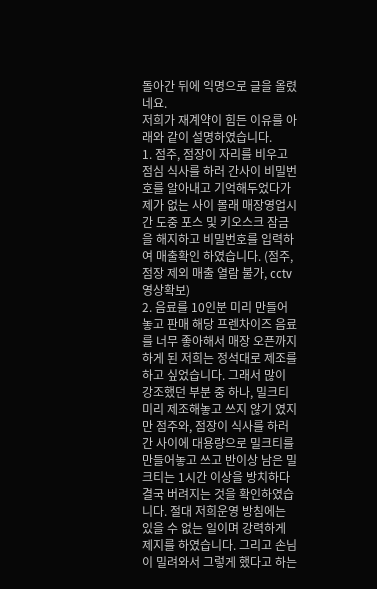돌아간 뒤에 익명으로 글을 올렸네요.
저희가 재계약이 힘든 이유를 아래와 같이 설명하였습니다.
1. 점주, 점장이 자리를 비우고 점심 식사를 하러 간사이 비밀번호를 알아내고 기억해두었다가 제가 없는 사이 몰래 매장영업시간 도중 포스 및 키오스크 잠금을 해지하고 비밀번호를 입력하여 매출확인 하였습니다. (점주, 점장 제외 매출 열람 불가, cctv영상확보)
2. 음료를 10인분 미리 만들어 놓고 판매 해당 프렌차이즈 음료를 너무 좋아해서 매장 오픈까지 하게 된 저희는 정석대로 제조를 하고 싶었습니다. 그래서 많이 강조했던 부분 중 하나, 밀크티 미리 제조해놓고 쓰지 않기 였지만 점주와, 점장이 식사를 하러 간 사이에 대용량으로 밀크티를 만들어놓고 쓰고 반이상 남은 밀크티는 1시간 이상을 방치하다 결국 버려지는 것을 확인하였습니다. 절대 저희운영 방침에는 있을 수 없는 일이며 강력하게 제지를 하였습니다. 그리고 손님이 밀려와서 그렇게 했다고 하는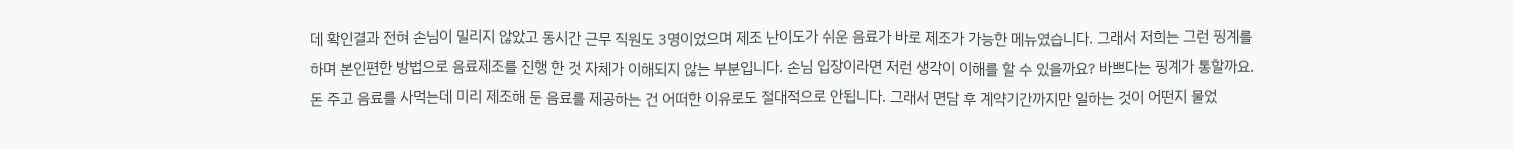데 확인결과 전혀 손님이 밀리지 않았고 동시간 근무 직원도 3명이었으며 제조 난이도가 쉬운 음료가 바로 제조가 가능한 메뉴였습니다. 그래서 저희는 그런 핑계를 하며 본인편한 방법으로 음료제조를 진행 한 것 자체가 이해되지 않는 부분입니다. 손님 입장이라면 저런 생각이 이해를 할 수 있을까요? 바쁘다는 핑계가 통할까요. 돈 주고 음료를 사먹는데 미리 제조해 둔 음료를 제공하는 건 어떠한 이유로도 절대적으로 안됩니다. 그래서 면담 후 계약기간까지만 일하는 것이 어떤지 물었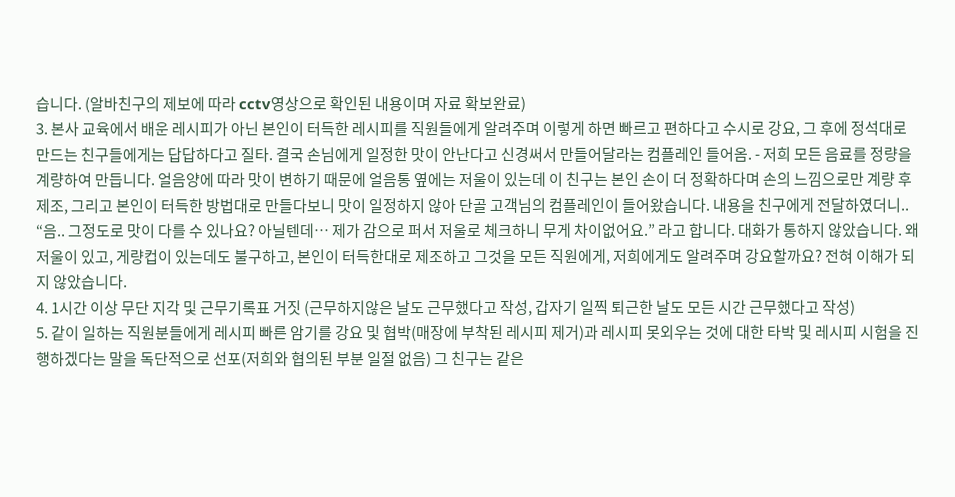습니다. (알바친구의 제보에 따라 cctv영상으로 확인된 내용이며 자료 확보완료)
3. 본사 교육에서 배운 레시피가 아닌 본인이 터득한 레시피를 직원들에게 알려주며 이렇게 하면 빠르고 편하다고 수시로 강요, 그 후에 정석대로 만드는 친구들에게는 답답하다고 질타. 결국 손님에게 일정한 맛이 안난다고 신경써서 만들어달라는 컴플레인 들어옴. - 저희 모든 음료를 정량을 계량하여 만듭니다. 얼음양에 따라 맛이 변하기 때문에 얼음통 옆에는 저울이 있는데 이 친구는 본인 손이 더 정확하다며 손의 느낌으로만 계량 후 제조, 그리고 본인이 터득한 방법대로 만들다보니 맛이 일정하지 않아 단골 고객님의 컴플레인이 들어왔습니다. 내용을 친구에게 전달하였더니.. “음.. 그정도로 맛이 다를 수 있나요? 아닐텐데… 제가 감으로 퍼서 저울로 체크하니 무게 차이없어요.” 라고 합니다. 대화가 통하지 않았습니다. 왜 저울이 있고, 게량컵이 있는데도 불구하고, 본인이 터득한대로 제조하고 그것을 모든 직원에게, 저희에게도 알려주며 강요할까요? 전혀 이해가 되지 않았습니다.
4. 1시간 이상 무단 지각 및 근무기록표 거짓 (근무하지않은 날도 근무했다고 작성, 갑자기 일찍 퇴근한 날도 모든 시간 근무했다고 작성)
5. 같이 일하는 직원분들에게 레시피 빠른 암기를 강요 및 협박(매장에 부착된 레시피 제거)과 레시피 못외우는 것에 대한 타박 및 레시피 시험을 진행하겠다는 말을 독단적으로 선포(저희와 협의된 부분 일절 없음) 그 친구는 같은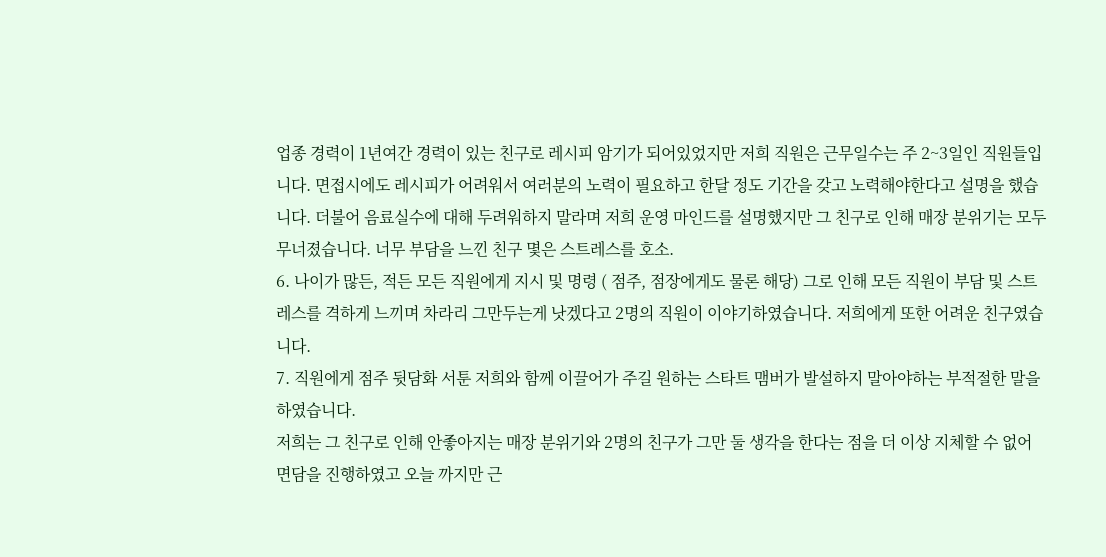업종 경력이 1년여간 경력이 있는 친구로 레시피 암기가 되어있었지만 저희 직원은 근무일수는 주 2~3일인 직원들입니다. 면접시에도 레시피가 어려워서 여러분의 노력이 필요하고 한달 정도 기간을 갖고 노력해야한다고 설명을 했습니다. 더불어 음료실수에 대해 두려워하지 말라며 저희 운영 마인드를 설명했지만 그 친구로 인해 매장 분위기는 모두 무너졌습니다. 너무 부담을 느낀 친구 몇은 스트레스를 호소.
6. 나이가 많든, 적든 모든 직원에게 지시 및 명령 ( 점주, 점장에게도 물론 해당) 그로 인해 모든 직원이 부담 및 스트레스를 격하게 느끼며 차라리 그만두는게 낫겠다고 2명의 직원이 이야기하였습니다. 저희에게 또한 어려운 친구였습니다.
7. 직원에게 점주 뒷담화 서툰 저희와 함께 이끌어가 주길 원하는 스타트 맴버가 발설하지 말아야하는 부적절한 말을 하였습니다.
저희는 그 친구로 인해 안좋아지는 매장 분위기와 2명의 친구가 그만 둘 생각을 한다는 점을 더 이상 지체할 수 없어 면담을 진행하였고 오늘 까지만 근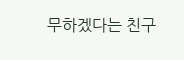무하겠다는 친구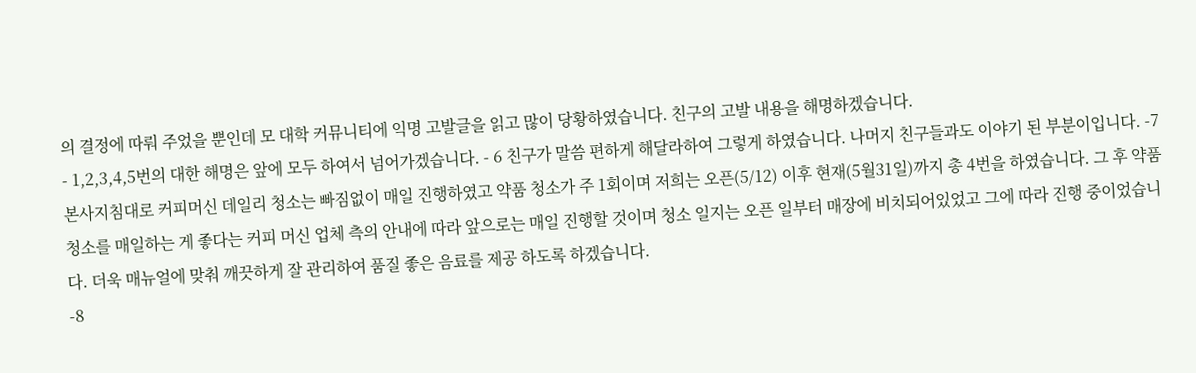의 결정에 따뤄 주었을 뿐인데 모 대학 커뮤니티에 익명 고발글을 읽고 많이 당황하였습니다. 친구의 고발 내용을 해명하겠습니다.
- 1,2,3,4,5번의 대한 해명은 앞에 모두 하여서 넘어가겠습니다. - 6 친구가 말씀 편하게 해달라하여 그렇게 하였습니다. 나머지 친구들과도 이야기 된 부분이입니다. -7 본사지침대로 커피머신 데일리 청소는 빠짐없이 매일 진행하였고 약품 청소가 주 1회이며 저희는 오픈(5/12) 이후 현재(5월31일)까지 총 4번을 하였습니다. 그 후 약품 청소를 매일하는 게 좋다는 커피 머신 업체 측의 안내에 따라 앞으로는 매일 진행할 것이며 청소 일지는 오픈 일부터 매장에 비치되어있었고 그에 따라 진행 중이었습니다. 더욱 매뉴얼에 맞춰 깨끗하게 잘 관리하여 품질 좋은 음료를 제공 하도록 하겠습니다.
-8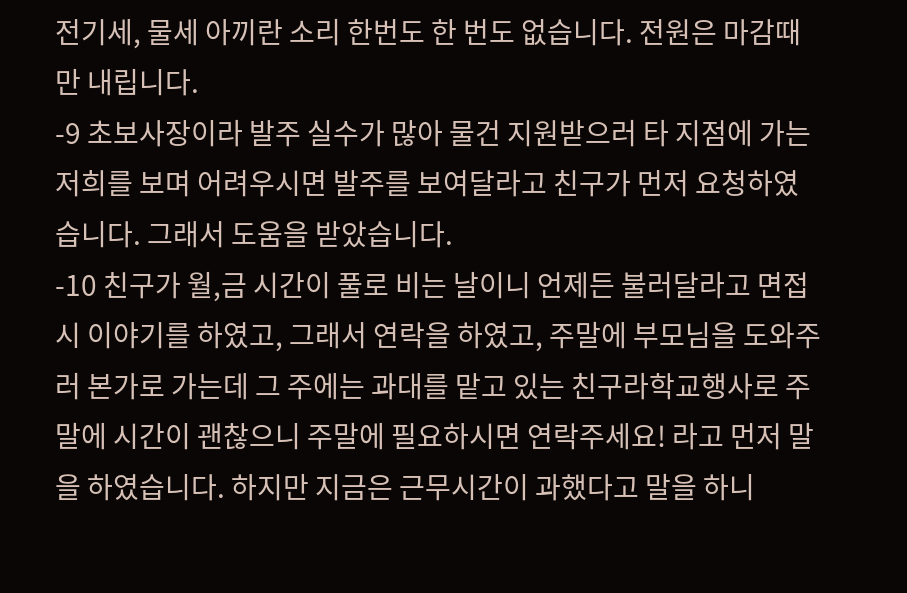전기세, 물세 아끼란 소리 한번도 한 번도 없습니다. 전원은 마감때만 내립니다.
-9 초보사장이라 발주 실수가 많아 물건 지원받으러 타 지점에 가는 저희를 보며 어려우시면 발주를 보여달라고 친구가 먼저 요청하였습니다. 그래서 도움을 받았습니다.
-10 친구가 월,금 시간이 풀로 비는 날이니 언제든 불러달라고 면접시 이야기를 하였고, 그래서 연락을 하였고, 주말에 부모님을 도와주러 본가로 가는데 그 주에는 과대를 맡고 있는 친구라학교행사로 주말에 시간이 괜찮으니 주말에 필요하시면 연락주세요! 라고 먼저 말을 하였습니다. 하지만 지금은 근무시간이 과했다고 말을 하니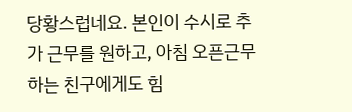당황스럽네요. 본인이 수시로 추가 근무를 원하고, 아침 오픈근무 하는 친구에게도 힘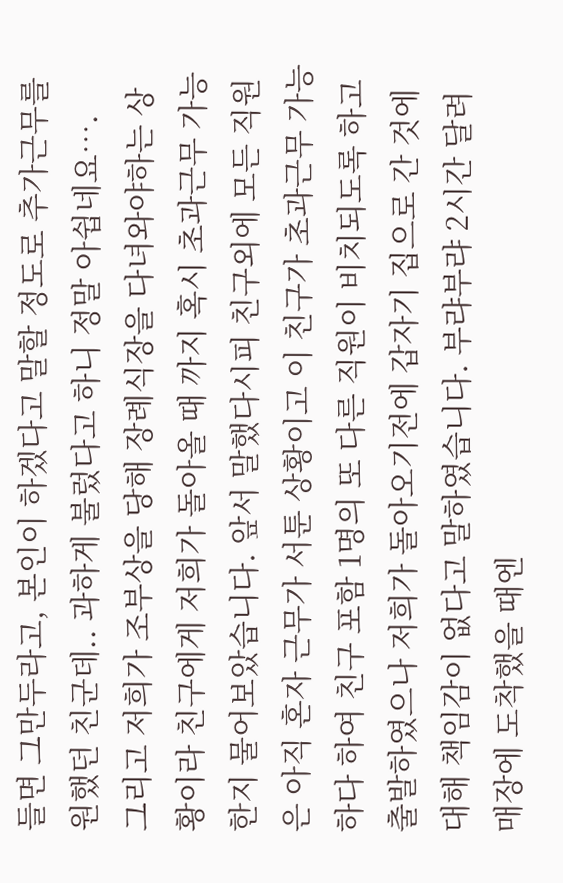들면 그만두라고, 본인이 하겠다고 말할 정도로 추가근무를 원했던 친군데.. 과하게 불렀다고 하니 정말 아쉽네요….
그리고 저희가 조부상을 당해 장례식장을 다녀와야하는 상황이라 친구에게 저희가 돌아올 때 까지 혹시 초과근무 가능한지 물어보았습니다. 앞서 말했다시피 친구외에 모든 직원은 아직 혼자 근무가 서툰 상황이고 이 친구가 초과근무 가능하다 하여 친구 포함 1명의 또 다른 직원이 비치되도록 하고 출발하였으나 저희가 돌아오기전에 갑자기 집으로 간 것에 대해 책임감이 없다고 말하였습니다. 부랴부랴 2시간 달려 매장에 도착했을 때엔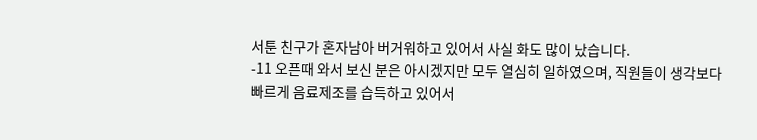서툰 친구가 혼자남아 버거워하고 있어서 사실 화도 많이 났습니다.
-11 오픈때 와서 보신 분은 아시겠지만 모두 열심히 일하였으며, 직원들이 생각보다 빠르게 음료제조를 습득하고 있어서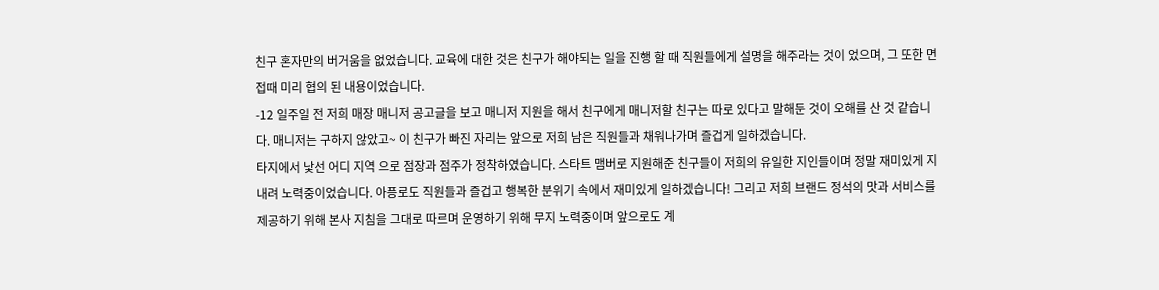친구 혼자만의 버거움을 없었습니다. 교육에 대한 것은 친구가 해야되는 일을 진행 할 때 직원들에게 설명을 해주라는 것이 었으며, 그 또한 면접때 미리 협의 된 내용이었습니다.
-12 일주일 전 저희 매장 매니저 공고글을 보고 매니저 지원을 해서 친구에게 매니저할 친구는 따로 있다고 말해둔 것이 오해를 산 것 같습니다. 매니저는 구하지 않았고~ 이 친구가 빠진 자리는 앞으로 저희 남은 직원들과 채워나가며 즐겁게 일하겠습니다.
타지에서 낯선 어디 지역 으로 점장과 점주가 정착하였습니다. 스타트 맴버로 지원해준 친구들이 저희의 유일한 지인들이며 정말 재미있게 지내려 노력중이었습니다. 아픙로도 직원들과 즐겁고 행복한 분위기 속에서 재미있게 일하겠습니다! 그리고 저희 브랜드 정석의 맛과 서비스를 제공하기 위해 본사 지침을 그대로 따르며 운영하기 위해 무지 노력중이며 앞으로도 계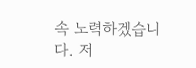속 노력하겠습니다. 저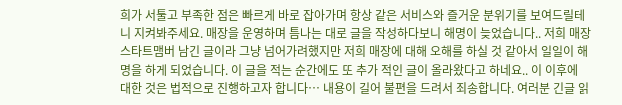희가 서툴고 부족한 점은 빠르게 바로 잡아가며 항상 같은 서비스와 즐거운 분위기를 보여드릴테니 지켜봐주세요. 매장을 운영하며 틈나는 대로 글을 작성하다보니 해명이 늦었습니다.. 저희 매장 스타트맴버 남긴 글이라 그냥 넘어가려했지만 저희 매장에 대해 오해를 하실 것 같아서 일일이 해명을 하게 되었습니다. 이 글을 적는 순간에도 또 추가 적인 글이 올라왔다고 하네요.. 이 이후에 대한 것은 법적으로 진행하고자 합니다… 내용이 길어 불편을 드려서 죄송합니다. 여러분 긴글 읽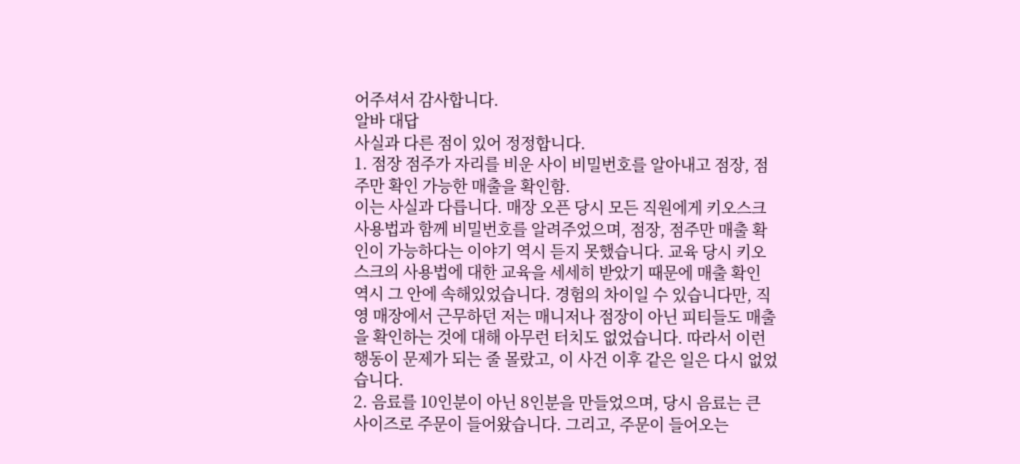어주셔서 감사합니다.
알바 대답
사실과 다른 점이 있어 정정합니다.
1. 점장 점주가 자리를 비운 사이 비밀번호를 알아내고 점장, 점주만 확인 가능한 매출을 확인함.
이는 사실과 다릅니다. 매장 오픈 당시 모든 직원에게 키오스크 사용법과 함께 비밀번호를 알려주었으며, 점장, 점주만 매출 확인이 가능하다는 이야기 역시 듣지 못했습니다. 교육 당시 키오스크의 사용법에 대한 교육을 세세히 받았기 때문에 매출 확인 역시 그 안에 속해있었습니다. 경험의 차이일 수 있습니다만, 직영 매장에서 근무하던 저는 매니저나 점장이 아닌 피티들도 매출을 확인하는 것에 대해 아무런 터치도 없었습니다. 따라서 이런 행동이 문제가 되는 줄 몰랐고, 이 사건 이후 같은 일은 다시 없었습니다.
2. 음료를 10인분이 아닌 8인분을 만들었으며, 당시 음료는 큰 사이즈로 주문이 들어왔습니다. 그리고, 주문이 들어오는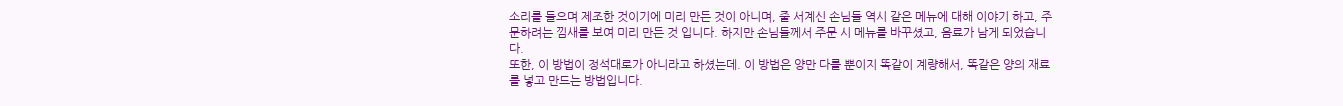소리를 들으며 제조한 것이기에 미리 만든 것이 아니며, 줄 서계신 손님들 역시 같은 메뉴에 대해 이야기 하고, 주문하려는 낌새를 보여 미리 만든 것 입니다. 하지만 손님들께서 주문 시 메뉴를 바꾸셨고, 음료가 남게 되었습니다.
또한, 이 방법이 정석대로가 아니라고 하셨는데. 이 방법은 양만 다를 뿐이지 똑같이 계량해서, 똑같은 양의 재료를 넣고 만드는 방법입니다.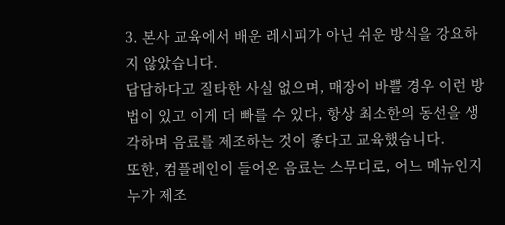3. 본사 교육에서 배운 레시피가 아닌 쉬운 방식을 강요하지 않았습니다.
답답하다고 질타한 사실 없으며, 매장이 바쁠 경우 이런 방법이 있고 이게 더 빠를 수 있다, 항상 최소한의 동선을 생각하며 음료를 제조하는 것이 좋다고 교육했습니다.
또한, 컴플레인이 들어온 음료는 스무디로, 어느 메뉴인지 누가 제조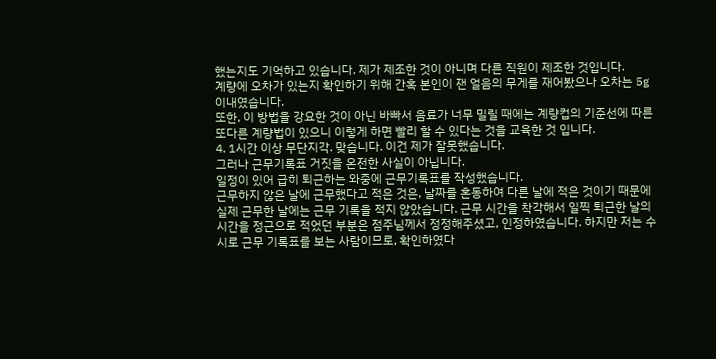했는지도 기억하고 있습니다. 제가 제조한 것이 아니며 다른 직원이 제조한 것입니다.
계량에 오차가 있는지 확인하기 위해 간혹 본인이 잰 얼음의 무게를 재어봤으나 오차는 5g이내였습니다.
또한, 이 방법을 강요한 것이 아닌 바빠서 음료가 너무 밀릴 때에는 계량컵의 기준선에 따른 또다른 계량법이 있으니 이렇게 하면 빨리 할 수 있다는 것을 교육한 것 입니다.
4. 1시간 이상 무단지각. 맞습니다. 이건 제가 잘못했습니다.
그러나 근무기록표 거짓을 온전한 사실이 아닙니다.
일정이 있어 급히 퇴근하는 와중에 근무기록표를 작성했습니다.
근무하지 않은 날에 근무했다고 적은 것은, 날짜를 혼동하여 다른 날에 적은 것이기 때문에 실제 근무한 날에는 근무 기록을 적지 않았습니다. 근무 시간을 착각해서 일찍 퇴근한 날의 시간을 정근으로 적었던 부분은 점주님께서 정정해주셨고, 인정하였습니다. 하지만 저는 수시로 근무 기록표를 보는 사람이므로, 확인하였다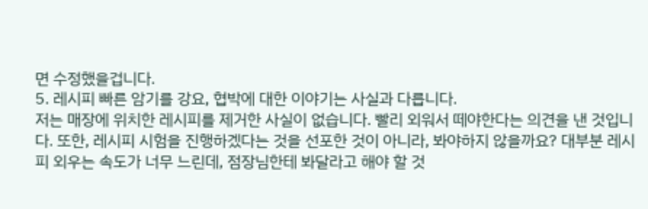면 수정했을겁니다.
5. 레시피 빠른 암기를 강요, 협박에 대한 이야기는 사실과 다릅니다.
저는 매장에 위치한 레시피를 제거한 사실이 없습니다. 빨리 외워서 떼야한다는 의견을 낸 것입니다. 또한, 레시피 시험을 진행하겠다는 것을 선포한 것이 아니라, 봐야하지 않을까요? 대부분 레시피 외우는 속도가 너무 느린데, 점장님한테 봐달라고 해야 할 것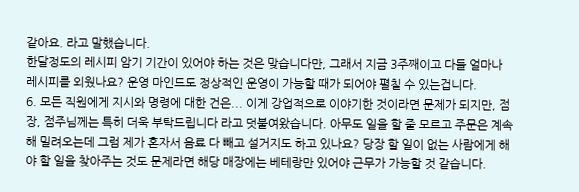같아요. 라고 말했습니다.
한달정도의 레시피 암기 기간이 있어야 하는 것은 맞습니다만, 그래서 지금 3주째이고 다들 얼마나 레시피를 외웠나요? 운영 마인드도 정상적인 운영이 가능할 때가 되어야 펼칠 수 있는겁니다.
6. 모든 직원에게 지시와 명령에 대한 건은... 이게 강업적으로 이야기한 것이라면 문제가 되지만, 점장, 점주님께는 특히 더욱 부탁드립니다 라고 덧붙여왔습니다. 아무도 일을 할 줄 모르고 주문은 계속해 밀려오는데 그럼 제가 혼자서 음료 다 빼고 설거지도 하고 있나요? 당장 할 일이 없는 사람에게 해야 할 일을 찾아주는 것도 문제라면 해당 매장에는 베테랑만 있어야 근무가 가능할 것 같습니다.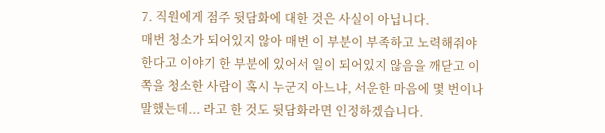7. 직원에게 점주 뒷담화에 대한 것은 사실이 아닙니다.
매번 청소가 되어있지 않아 매번 이 부분이 부족하고 노력해줘야 한다고 이야기 한 부분에 있어서 일이 되어있지 않음을 깨닫고 이쪽을 청소한 사람이 혹시 누군지 아느냐, 서운한 마음에 몇 번이나 말했는데... 라고 한 것도 뒷담화라면 인정하겠습니다.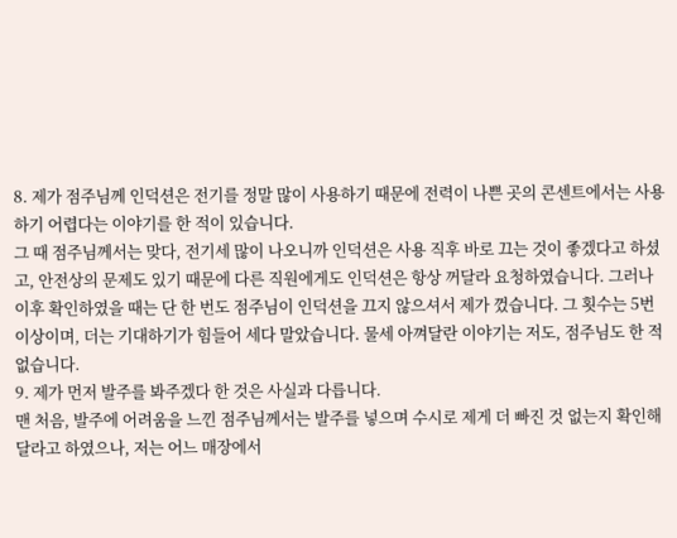8. 제가 점주님께 인덕션은 전기를 정말 많이 사용하기 때문에 전력이 나쁜 곳의 콘센트에서는 사용하기 어렵다는 이야기를 한 적이 있습니다.
그 때 점주님께서는 맞다, 전기세 많이 나오니까 인덕션은 사용 직후 바로 끄는 것이 좋겠다고 하셨고, 안전상의 문제도 있기 때문에 다른 직원에게도 인덕션은 항상 꺼달라 요청하였습니다. 그러나 이후 확인하였을 때는 단 한 번도 점주님이 인덕션을 끄지 않으셔서 제가 껐습니다. 그 횟수는 5번 이상이며, 더는 기대하기가 힘들어 세다 말았습니다. 물세 아껴달란 이야기는 저도, 점주님도 한 적 없습니다.
9. 제가 먼저 발주를 봐주겠다 한 것은 사실과 다릅니다.
맨 처음, 발주에 어려움을 느낀 점주님께서는 발주를 넣으며 수시로 제게 더 빠진 것 없는지 확인해달라고 하였으나, 저는 어느 매장에서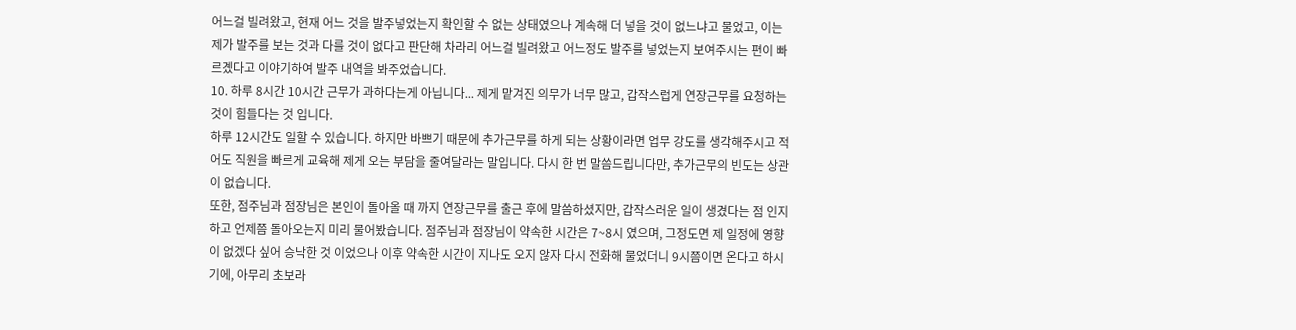어느걸 빌려왔고, 현재 어느 것을 발주넣었는지 확인할 수 없는 상태였으나 계속해 더 넣을 것이 없느냐고 물었고, 이는 제가 발주를 보는 것과 다를 것이 없다고 판단해 차라리 어느걸 빌려왔고 어느정도 발주를 넣었는지 보여주시는 편이 빠르곘다고 이야기하여 발주 내역을 봐주었습니다.
10. 하루 8시간 10시간 근무가 과하다는게 아닙니다... 제게 맡겨진 의무가 너무 많고, 갑작스럽게 연장근무를 요청하는 것이 힘들다는 것 입니다.
하루 12시간도 일할 수 있습니다. 하지만 바쁘기 때문에 추가근무를 하게 되는 상황이라면 업무 강도를 생각해주시고 적어도 직원을 빠르게 교육해 제게 오는 부담을 줄여달라는 말입니다. 다시 한 번 말씀드립니다만, 추가근무의 빈도는 상관이 없습니다.
또한, 점주님과 점장님은 본인이 돌아올 때 까지 연장근무를 출근 후에 말씀하셨지만, 갑작스러운 일이 생겼다는 점 인지하고 언제쯤 돌아오는지 미리 물어봤습니다. 점주님과 점장님이 약속한 시간은 7~8시 였으며, 그정도면 제 일정에 영향이 없겠다 싶어 승낙한 것 이었으나 이후 약속한 시간이 지나도 오지 않자 다시 전화해 물었더니 9시쯤이면 온다고 하시기에, 아무리 초보라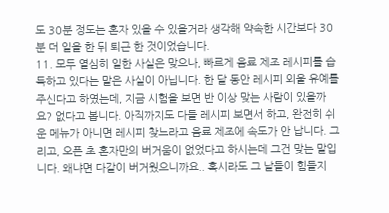도 30분 정도는 혼자 있을 수 있을거라 생각해 약속한 시간보다 30분 더 일을 한 뒤 퇴근 한 것이었습니다.
11. 모두 열심히 일한 사실은 맞으나, 빠르게 음료 제조 레시피를 습득하고 있다는 말은 사실이 아닙니다. 한 달 동안 레시피 외울 유예를 주신다고 하였는데, 지금 시험을 보면 반 이상 맞는 사람이 있을까요? 없다고 봅니다. 아직까지도 다들 레시피 보면서 하고, 완전히 쉬운 메뉴가 아니면 레시피 찾느라고 음료 제조에 속도가 안 납니다. 그리고, 오픈 초 혼자만의 버거움이 없었다고 하시는데 그건 맞는 말입니다. 왜냐면 다같이 버거웠으니까요.. 혹시라도 그 날들이 힘들지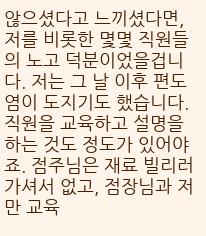않으셨다고 느끼셨다면, 저를 비롯한 몇몇 직원들의 노고 덕분이었을겁니다. 저는 그 날 이후 편도염이 도지기도 했습니다.
직원을 교육하고 설명을 하는 것도 정도가 있어야죠. 점주님은 재료 빌리러 가셔서 없고, 점장님과 저만 교육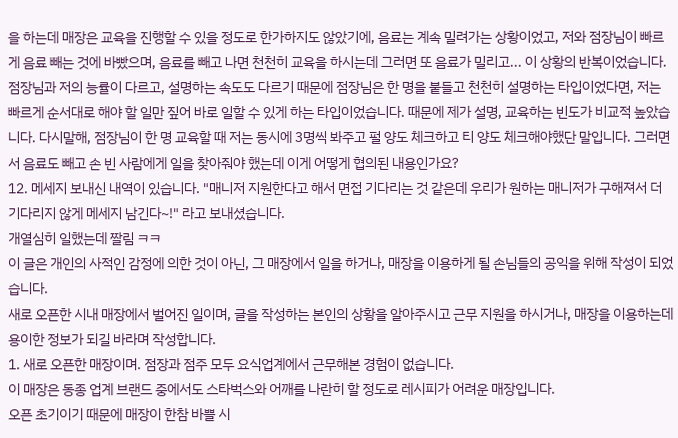을 하는데 매장은 교육을 진행할 수 있을 정도로 한가하지도 않았기에, 음료는 계속 밀려가는 상황이었고, 저와 점장님이 빠르게 음료 빼는 것에 바빴으며, 음료를 빼고 나면 천천히 교육을 하시는데 그러면 또 음료가 밀리고... 이 상황의 반복이었습니다. 점장님과 저의 능률이 다르고, 설명하는 속도도 다르기 때문에 점장님은 한 명을 붙들고 천천히 설명하는 타입이었다면, 저는 빠르게 순서대로 해야 할 일만 짚어 바로 일할 수 있게 하는 타입이었습니다. 때문에 제가 설명, 교육하는 빈도가 비교적 높았습니다. 다시말해, 점장님이 한 명 교육할 때 저는 동시에 3명씩 봐주고 펄 양도 체크하고 티 양도 체크해야했단 말입니다. 그러면서 음료도 빼고 손 빈 사람에게 일을 찾아줘야 했는데 이게 어떻게 협의된 내용인가요?
12. 메세지 보내신 내역이 있습니다. "매니저 지원한다고 해서 면접 기다리는 것 같은데 우리가 원하는 매니저가 구해져서 더 기다리지 않게 메세지 남긴다~!" 라고 보내셨습니다.
개열심히 일했는데 짤림 ㅋㅋ
이 글은 개인의 사적인 감정에 의한 것이 아닌, 그 매장에서 일을 하거나, 매장을 이용하게 될 손님들의 공익을 위해 작성이 되었습니다.
새로 오픈한 시내 매장에서 벌어진 일이며, 글을 작성하는 본인의 상황을 알아주시고 근무 지원을 하시거나, 매장을 이용하는데 용이한 정보가 되길 바라며 작성합니다.
1. 새로 오픈한 매장이며. 점장과 점주 모두 요식업계에서 근무해본 경험이 없습니다.
이 매장은 동종 업계 브랜드 중에서도 스타벅스와 어깨를 나란히 할 정도로 레시피가 어려운 매장입니다.
오픈 초기이기 때문에 매장이 한참 바쁠 시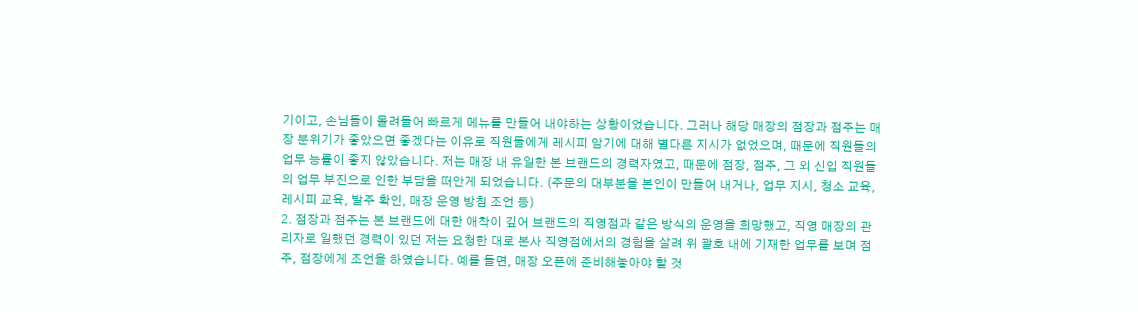기이고, 손님들이 몰려들어 빠르게 메뉴를 만들어 내야하는 상황이었습니다. 그러나 해당 매장의 점장과 점주는 매장 분위기가 좋았으면 좋겠다는 이유로 직원들에게 레시피 암기에 대해 별다른 지시가 없었으며, 때문에 직원들의 업무 능률이 좋지 않았습니다. 저는 매장 내 유일한 본 브랜드의 경력자였고, 때문에 점장, 점주, 그 외 신입 직원들의 업무 부진으로 인한 부담을 떠안게 되었습니다. (주문의 대부분을 본인이 만들어 내거나, 업무 지시, 청소 교육, 레시피 교육, 발주 확인, 매장 운영 방침 조언 등)
2. 점장과 점주는 본 브랜드에 대한 애착이 깊어 브랜드의 직영점과 같은 방식의 운영을 희망했고, 직영 매장의 관리자로 일했던 경력이 있던 저는 요청한 대로 본사 직영점에서의 경험을 살려 위 괄호 내에 기재한 업무를 보며 점주, 점장에게 조언을 하였습니다. 예를 들면, 매장 오픈에 준비해놓아야 할 것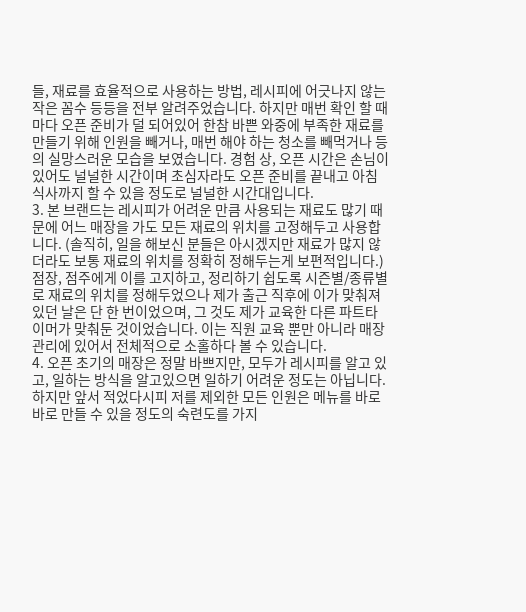들, 재료를 효율적으로 사용하는 방법, 레시피에 어긋나지 않는 작은 꼼수 등등을 전부 알려주었습니다. 하지만 매번 확인 할 때마다 오픈 준비가 덜 되어있어 한참 바쁜 와중에 부족한 재료를 만들기 위해 인원을 빼거나, 매번 해야 하는 청소를 빼먹거나 등의 실망스러운 모습을 보였습니다. 경험 상, 오픈 시간은 손님이 있어도 널널한 시간이며 초심자라도 오픈 준비를 끝내고 아침 식사까지 할 수 있을 정도로 널널한 시간대입니다.
3. 본 브랜드는 레시피가 어려운 만큼 사용되는 재료도 많기 때문에 어느 매장을 가도 모든 재료의 위치를 고정해두고 사용합니다. (솔직히, 일을 해보신 분들은 아시겠지만 재료가 많지 않더라도 보통 재료의 위치를 정확히 정해두는게 보편적입니다.)
점장, 점주에게 이를 고지하고, 정리하기 쉽도록 시즌별/종류별로 재료의 위치를 정해두었으나 제가 출근 직후에 이가 맞춰져 있던 날은 단 한 번이었으며, 그 것도 제가 교육한 다른 파트타이머가 맞춰둔 것이었습니다. 이는 직원 교육 뿐만 아니라 매장 관리에 있어서 전체적으로 소홀하다 볼 수 있습니다.
4. 오픈 초기의 매장은 정말 바쁘지만, 모두가 레시피를 알고 있고, 일하는 방식을 알고있으면 일하기 어려운 정도는 아닙니다. 하지만 앞서 적었다시피 저를 제외한 모든 인원은 메뉴를 바로바로 만들 수 있을 정도의 숙련도를 가지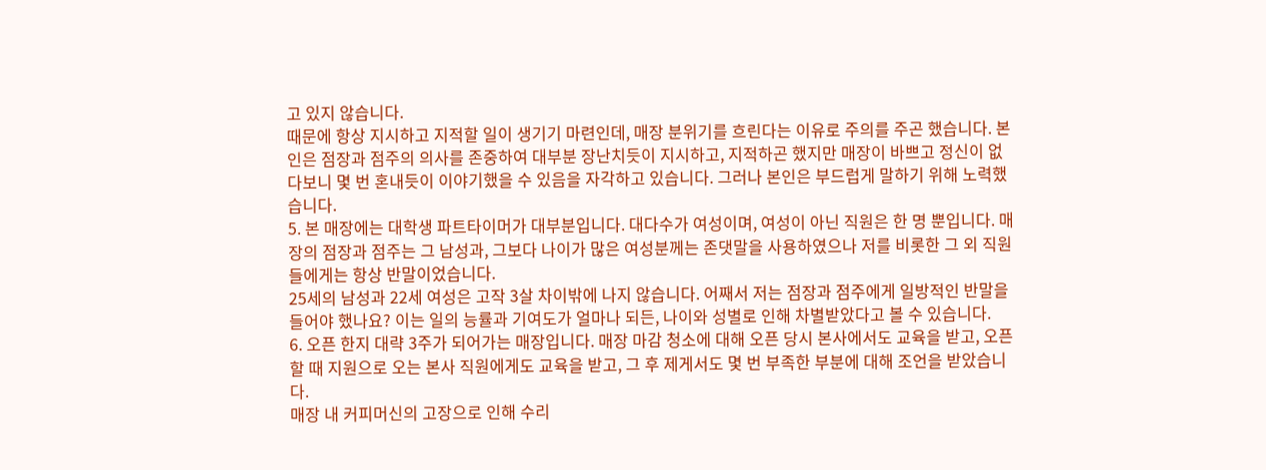고 있지 않습니다.
때문에 항상 지시하고 지적할 일이 생기기 마련인데, 매장 분위기를 흐린다는 이유로 주의를 주곤 했습니다. 본인은 점장과 점주의 의사를 존중하여 대부분 장난치듯이 지시하고, 지적하곤 했지만 매장이 바쁘고 정신이 없다보니 몇 번 혼내듯이 이야기했을 수 있음을 자각하고 있습니다. 그러나 본인은 부드럽게 말하기 위해 노력했습니다.
5. 본 매장에는 대학생 파트타이머가 대부분입니다. 대다수가 여성이며, 여성이 아닌 직원은 한 명 뿐입니다. 매장의 점장과 점주는 그 남성과, 그보다 나이가 많은 여성분께는 존댓말을 사용하였으나 저를 비롯한 그 외 직원들에게는 항상 반말이었습니다.
25세의 남성과 22세 여성은 고작 3살 차이밖에 나지 않습니다. 어째서 저는 점장과 점주에게 일방적인 반말을 들어야 했나요? 이는 일의 능률과 기여도가 얼마나 되든, 나이와 성별로 인해 차별받았다고 볼 수 있습니다.
6. 오픈 한지 대략 3주가 되어가는 매장입니다. 매장 마감 청소에 대해 오픈 당시 본사에서도 교육을 받고, 오픈 할 때 지원으로 오는 본사 직원에게도 교육을 받고, 그 후 제게서도 몇 번 부족한 부분에 대해 조언을 받았습니다.
매장 내 커피머신의 고장으로 인해 수리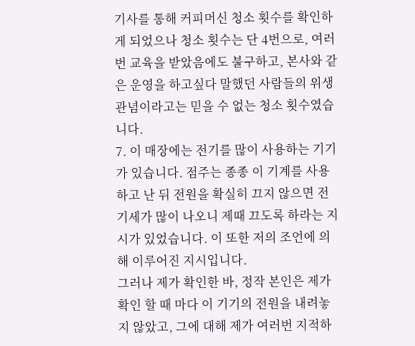기사를 통해 커피머신 청소 횟수를 확인하게 되었으나 청소 횟수는 단 4번으로, 여러번 교육을 받았음에도 불구하고, 본사와 같은 운영을 하고싶다 말했던 사람들의 위생관념이라고는 믿을 수 없는 청소 횟수였습니다.
7. 이 매장에는 전기를 많이 사용하는 기기가 있습니다. 점주는 종종 이 기계를 사용하고 난 뒤 전원을 확실히 끄지 않으면 전기세가 많이 나오니 제때 끄도록 하라는 지시가 있었습니다. 이 또한 저의 조언에 의해 이루어진 지시입니다.
그러나 제가 확인한 바, 정작 본인은 제가 확인 할 때 마다 이 기기의 전원을 내려놓지 않았고, 그에 대해 제가 여러번 지적하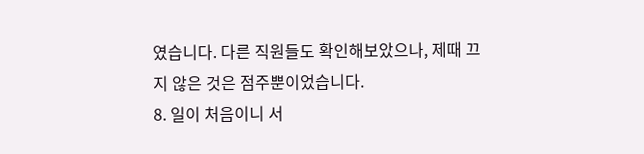였습니다. 다른 직원들도 확인해보았으나, 제때 끄지 않은 것은 점주뿐이었습니다.
8. 일이 처음이니 서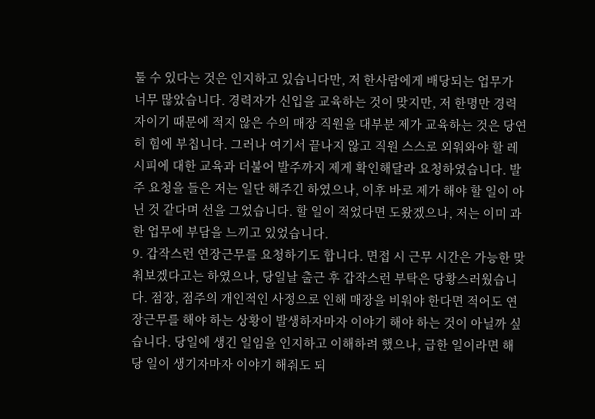툴 수 있다는 것은 인지하고 있습니다만, 저 한사람에게 배당되는 업무가 너무 많았습니다. 경력자가 신입을 교육하는 것이 맞지만, 저 한명만 경력자이기 때문에 적지 않은 수의 매장 직원을 대부분 제가 교육하는 것은 당연히 힘에 부칩니다. 그러나 여기서 끝나지 않고 직원 스스로 외워와야 할 레시피에 대한 교육과 더불어 발주까지 제게 확인해달라 요청하였습니다. 발주 요청을 들은 저는 일단 해주긴 하였으나, 이후 바로 제가 해야 할 일이 아닌 것 같다며 선을 그었습니다. 할 일이 적었다면 도왔겠으나, 저는 이미 과한 업무에 부담을 느끼고 있었습니다.
9. 갑작스런 연장근무를 요청하기도 합니다. 면접 시 근무 시간은 가능한 맞춰보겠다고는 하였으나, 당일날 출근 후 갑작스런 부탁은 당황스러웠습니다. 점장, 점주의 개인적인 사정으로 인해 매장을 비워야 한다면 적어도 연장근무를 해야 하는 상황이 발생하자마자 이야기 해야 하는 것이 아닐까 싶습니다. 당일에 생긴 일임을 인지하고 이해하려 했으나, 급한 일이라면 해당 일이 생기자마자 이야기 해줘도 되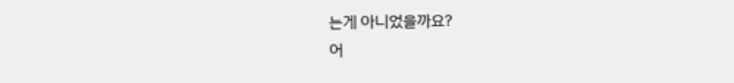는게 아니었을까요?
어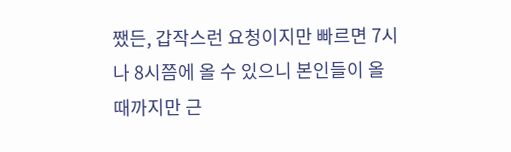쨌든, 갑작스런 요청이지만 빠르면 7시나 8시쯤에 올 수 있으니 본인들이 올 때까지만 근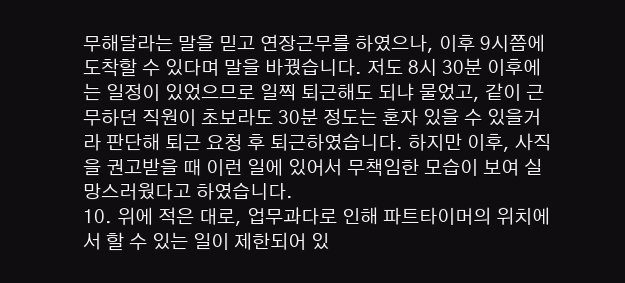무해달라는 말을 믿고 연장근무를 하였으나, 이후 9시쯤에 도착할 수 있다며 말을 바꿨습니다. 저도 8시 30분 이후에는 일정이 있었으므로 일찍 퇴근해도 되냐 물었고, 같이 근무하던 직원이 초보라도 30분 정도는 혼자 있을 수 있을거라 판단해 퇴근 요청 후 퇴근하였습니다. 하지만 이후, 사직을 권고받을 때 이런 일에 있어서 무책임한 모습이 보여 실망스러웠다고 하였습니다.
10. 위에 적은 대로, 업무과다로 인해 파트타이머의 위치에서 할 수 있는 일이 제한되어 있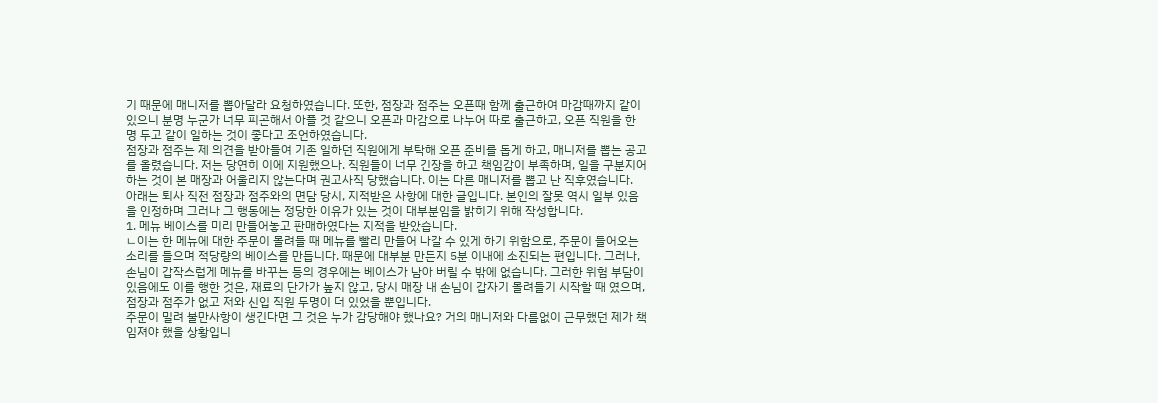기 때문에 매니저를 뽑아달라 요청하였습니다. 또한, 점장과 점주는 오픈때 함께 출근하여 마감때까지 같이 있으니 분명 누군가 너무 피곤해서 아플 것 같으니 오픈과 마감으로 나누어 따로 출근하고, 오픈 직원을 한 명 두고 같이 일하는 것이 좋다고 조언하였습니다.
점장과 점주는 제 의견을 받아들여 기존 일하던 직원에게 부탁해 오픈 준비를 돕게 하고, 매니저를 뽑는 공고를 올렸습니다. 저는 당연히 이에 지원했으나. 직원들이 너무 긴장을 하고 책임감이 부족하며, 일을 구분지어 하는 것이 본 매장과 어울리지 않는다며 권고사직 당했습니다. 이는 다른 매니저를 뽑고 난 직후였습니다.
아래는 퇴사 직전 점장과 점주와의 면담 당시, 지적받은 사항에 대한 글입니다. 본인의 잘못 역시 일부 있음을 인정하며 그러나 그 행동에는 정당한 이유가 있는 것이 대부분임을 밝히기 위해 작성합니다.
1. 메뉴 베이스를 미리 만들어놓고 판매하였다는 지적을 받았습니다.
ㄴ이는 한 메뉴에 대한 주문이 몰려들 때 메뉴를 빨리 만들어 나갈 수 있게 하기 위함으로, 주문이 들어오는 소리를 들으며 적당량의 베이스를 만듭니다. 때문에 대부분 만든지 5분 이내에 소진되는 편입니다. 그러나, 손님이 갑작스럽게 메뉴를 바꾸는 등의 경우에는 베이스가 남아 버릴 수 밖에 없습니다. 그러한 위험 부담이 있음에도 이를 행한 것은, 재료의 단가가 높지 않고, 당시 매장 내 손님이 갑자기 몰려들기 시작할 때 였으며, 점장과 점주가 없고 저와 신입 직원 두명이 더 있었을 뿐입니다.
주문이 밀려 불만사항이 생긴다면 그 것은 누가 감당해야 했나요? 거의 매니저와 다름없이 근무했던 제가 책임져야 했을 상황입니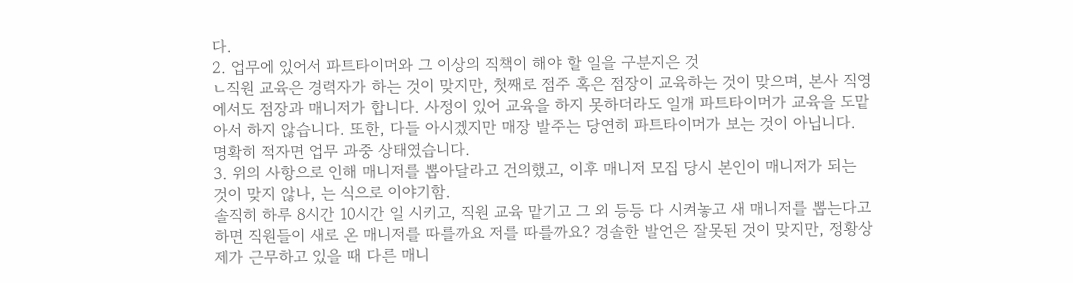다.
2. 업무에 있어서 파트타이머와 그 이상의 직책이 해야 할 일을 구분지은 것
ㄴ직원 교육은 경력자가 하는 것이 맞지만, 첫째로 점주 혹은 점장이 교육하는 것이 맞으며, 본사 직영에서도 점장과 매니저가 합니다. 사정이 있어 교육을 하지 못하더라도 일개 파트타이머가 교육을 도맡아서 하지 않습니다. 또한, 다들 아시겠지만 매장 발주는 당연히 파트타이머가 보는 것이 아닙니다. 명확히 적자면 업무 과중 상태였습니다.
3. 위의 사항으로 인해 매니저를 뽑아달라고 건의했고, 이후 매니저 모집 당시 본인이 매니저가 되는 것이 맞지 않나, 는 식으로 이야기함.
솔직히 하루 8시간 10시간 일 시키고, 직원 교육 맡기고 그 외 등등 다 시켜놓고 새 매니저를 뽑는다고 하면 직원들이 새로 온 매니저를 따를까요 저를 따를까요? 경솔한 발언은 잘못된 것이 맞지만, 정황상 제가 근무하고 있을 때 다른 매니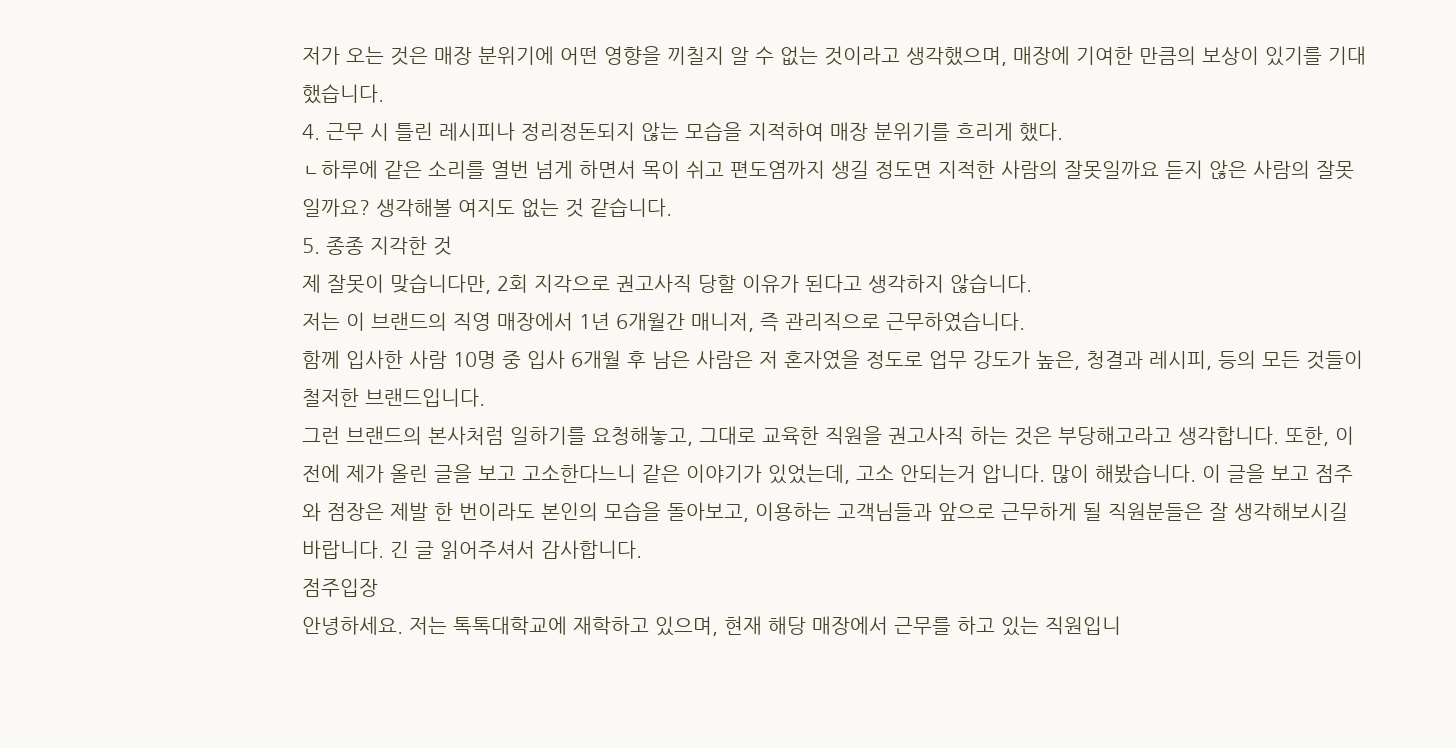저가 오는 것은 매장 분위기에 어떤 영향을 끼칠지 알 수 없는 것이라고 생각했으며, 매장에 기여한 만큼의 보상이 있기를 기대했습니다.
4. 근무 시 틀린 레시피나 정리정돈되지 않는 모습을 지적하여 매장 분위기를 흐리게 했다.
ㄴ하루에 같은 소리를 열번 넘게 하면서 목이 쉬고 편도염까지 생길 정도면 지적한 사람의 잘못일까요 듣지 않은 사람의 잘못일까요? 생각해볼 여지도 없는 것 같습니다.
5. 종종 지각한 것
제 잘못이 맞습니다만, 2회 지각으로 권고사직 당할 이유가 된다고 생각하지 않습니다.
저는 이 브랜드의 직영 매장에서 1년 6개월간 매니저, 즉 관리직으로 근무하였습니다.
함께 입사한 사람 10명 중 입사 6개월 후 남은 사람은 저 혼자였을 정도로 업무 강도가 높은, 청결과 레시피, 등의 모든 것들이 철저한 브랜드입니다.
그런 브랜드의 본사처럼 일하기를 요청해놓고, 그대로 교육한 직원을 권고사직 하는 것은 부당해고라고 생각합니다. 또한, 이전에 제가 올린 글을 보고 고소한다느니 같은 이야기가 있었는데, 고소 안되는거 압니다. 많이 해봤습니다. 이 글을 보고 점주와 점장은 제발 한 번이라도 본인의 모습을 돌아보고, 이용하는 고객님들과 앞으로 근무하게 될 직원분들은 잘 생각해보시길 바랍니다. 긴 글 읽어주셔서 감사합니다.
점주입장
안녕하세요. 저는 톡톡대학교에 재학하고 있으며, 현재 해당 매장에서 근무를 하고 있는 직원입니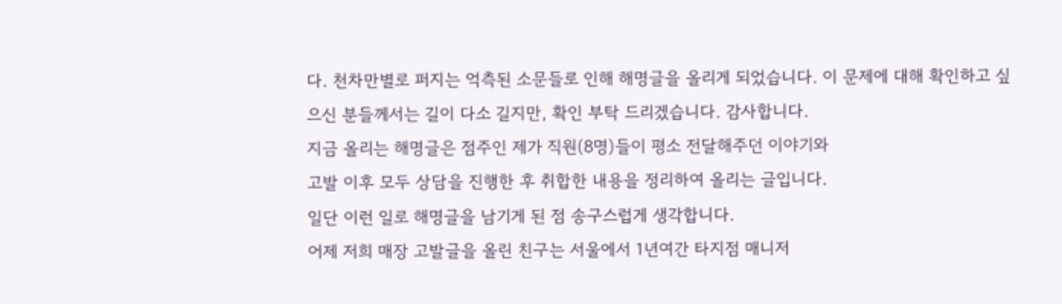다. 천차만별로 퍼지는 억측된 소문들로 인해 해명글을 올리게 되었습니다. 이 문제에 대해 확인하고 싶으신 분들께서는 길이 다소 길지만, 확인 부탁 드리겠습니다. 감사합니다.
지금 올리는 해명글은 점주인 제가 직원(8명)들이 평소 전달해주던 이야기와
고발 이후 모두 상담을 진행한 후 취합한 내용을 정리하여 올리는 글입니다.
일단 이런 일로 해명글을 남기게 된 점 송구스럽게 생각합니다.
어제 저희 매장 고발글을 올린 친구는 서울에서 1년여간 타지점 매니저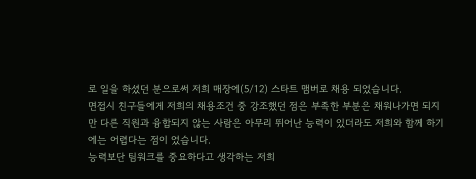로 일을 하셨던 분으로써 저희 매장에(5/12) 스타트 맴버로 채용 되었습니다.
면접시 친구들에게 저희의 채용조건 중 강조했던 점은 부족한 부분은 채워나가면 되지만 다른 직원과 융합되지 않는 사람은 아무리 뛰어난 능력이 있더라도 저희와 함께 하기에는 어렵다는 점이 었습니다.
능력보단 팀워크를 중요하다고 생각하는 저희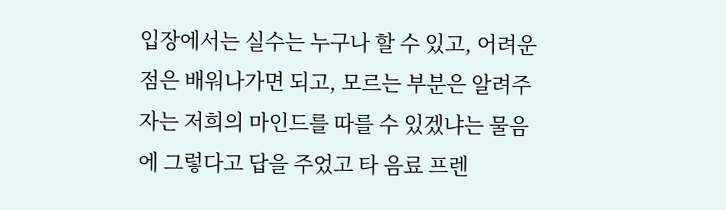입장에서는 실수는 누구나 할 수 있고, 어려운 점은 배워나가면 되고, 모르는 부분은 알려주자는 저희의 마인드를 따를 수 있겠냐는 물음에 그렇다고 답을 주었고 타 음료 프렌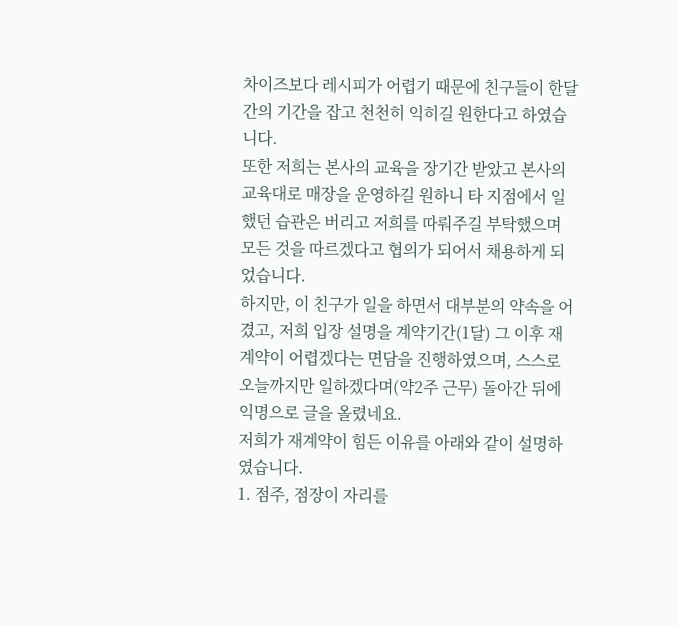차이즈보다 레시피가 어렵기 때문에 친구들이 한달간의 기간을 잡고 천천히 익히길 원한다고 하였습니다.
또한 저희는 본사의 교육을 장기간 받았고 본사의 교육대로 매장을 운영하길 원하니 타 지점에서 일했던 습관은 버리고 저희를 따뤄주길 부탁했으며 모든 것을 따르겠다고 협의가 되어서 채용하게 되었습니다.
하지만, 이 친구가 일을 하면서 대부분의 약속을 어겼고, 저희 입장 설명을 계약기간(1달) 그 이후 재계약이 어렵겠다는 면담을 진행하였으며, 스스로 오늘까지만 일하겠다며(약2주 근무) 돌아간 뒤에 익명으로 글을 올렸네요.
저희가 재계약이 힘든 이유를 아래와 같이 설명하였습니다.
1. 점주, 점장이 자리를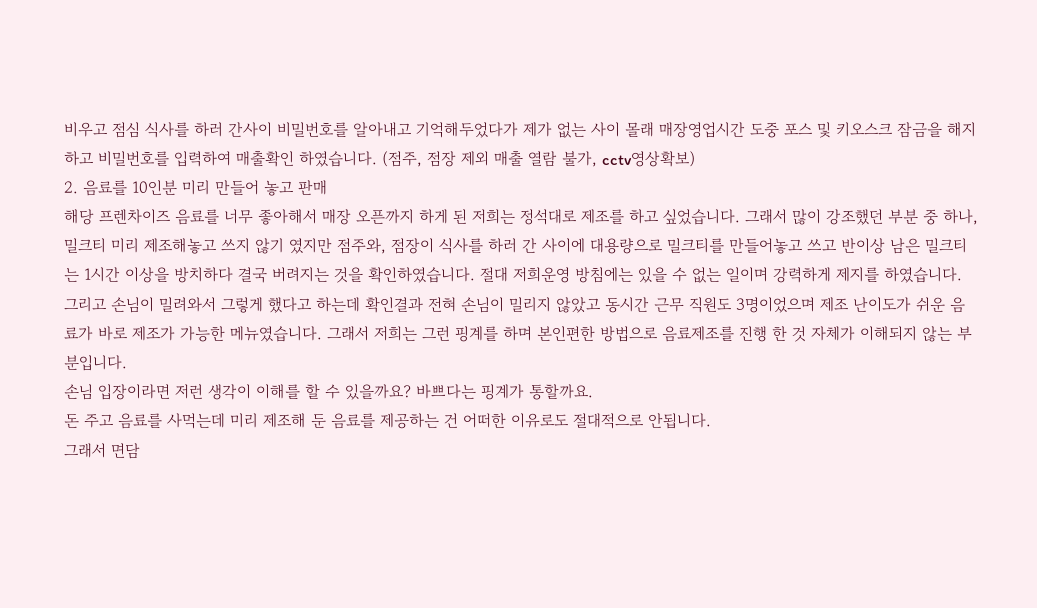비우고 점심 식사를 하러 간사이 비밀번호를 알아내고 기억해두었다가 제가 없는 사이 몰래 매장영업시간 도중 포스 및 키오스크 잠금을 해지하고 비밀번호를 입력하여 매출확인 하였습니다. (점주, 점장 제외 매출 열람 불가, cctv영상확보)
2. 음료를 10인분 미리 만들어 놓고 판매
해당 프렌차이즈 음료를 너무 좋아해서 매장 오픈까지 하게 된 저희는 정석대로 제조를 하고 싶었습니다. 그래서 많이 강조했던 부분 중 하나, 밀크티 미리 제조해놓고 쓰지 않기 였지만 점주와, 점장이 식사를 하러 간 사이에 대용량으로 밀크티를 만들어놓고 쓰고 반이상 남은 밀크티는 1시간 이상을 방치하다 결국 버려지는 것을 확인하였습니다. 절대 저희운영 방침에는 있을 수 없는 일이며 강력하게 제지를 하였습니다.
그리고 손님이 밀려와서 그렇게 했다고 하는데 확인결과 전혀 손님이 밀리지 않았고 동시간 근무 직원도 3명이었으며 제조 난이도가 쉬운 음료가 바로 제조가 가능한 메뉴였습니다. 그래서 저희는 그런 핑계를 하며 본인편한 방법으로 음료제조를 진행 한 것 자체가 이해되지 않는 부분입니다.
손님 입장이라면 저런 생각이 이해를 할 수 있을까요? 바쁘다는 핑계가 통할까요.
돈 주고 음료를 사먹는데 미리 제조해 둔 음료를 제공하는 건 어떠한 이유로도 절대적으로 안됩니다.
그래서 면담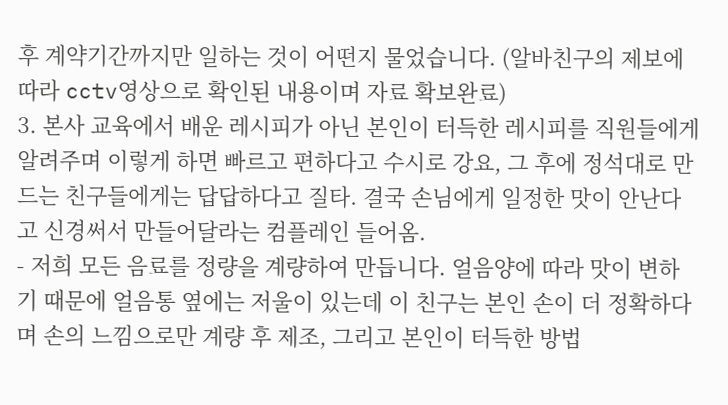후 계약기간까지만 일하는 것이 어떤지 물었습니다. (알바친구의 제보에 따라 cctv영상으로 확인된 내용이며 자료 확보완료)
3. 본사 교육에서 배운 레시피가 아닌 본인이 터득한 레시피를 직원들에게 알려주며 이렇게 하면 빠르고 편하다고 수시로 강요, 그 후에 정석대로 만드는 친구들에게는 답답하다고 질타. 결국 손님에게 일정한 맛이 안난다고 신경써서 만들어달라는 컴플레인 들어옴.
- 저희 모든 음료를 정량을 계량하여 만듭니다. 얼음양에 따라 맛이 변하기 때문에 얼음통 옆에는 저울이 있는데 이 친구는 본인 손이 더 정확하다며 손의 느낌으로만 계량 후 제조, 그리고 본인이 터득한 방법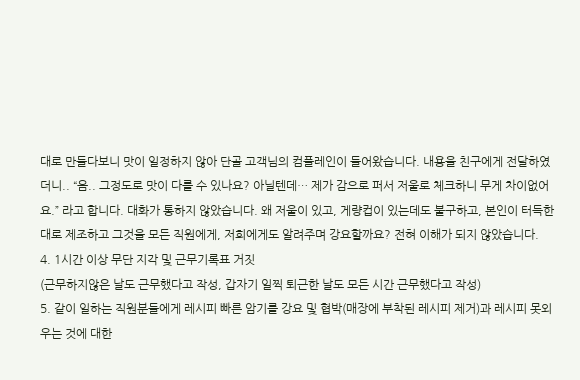대로 만들다보니 맛이 일정하지 않아 단골 고객님의 컴플레인이 들어왔습니다. 내용을 친구에게 전달하였더니.. “음.. 그정도로 맛이 다를 수 있나요? 아닐텐데… 제가 감으로 퍼서 저울로 체크하니 무게 차이없어요.” 라고 합니다. 대화가 통하지 않았습니다. 왜 저울이 있고, 게량컵이 있는데도 불구하고, 본인이 터득한대로 제조하고 그것을 모든 직원에게, 저희에게도 알려주며 강요할까요? 전혀 이해가 되지 않았습니다.
4. 1시간 이상 무단 지각 및 근무기록표 거짓
(근무하지않은 날도 근무했다고 작성, 갑자기 일찍 퇴근한 날도 모든 시간 근무했다고 작성)
5. 같이 일하는 직원분들에게 레시피 빠른 암기를 강요 및 협박(매장에 부착된 레시피 제거)과 레시피 못외우는 것에 대한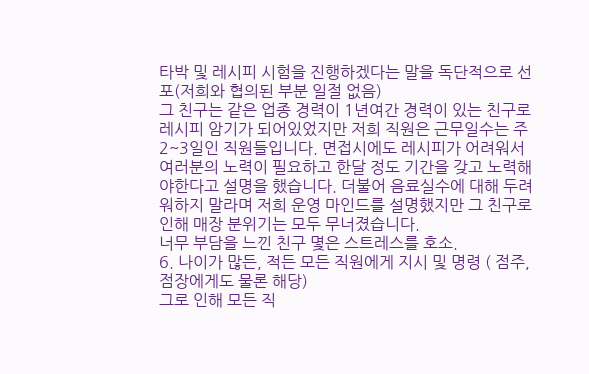타박 및 레시피 시험을 진행하겠다는 말을 독단적으로 선포(저희와 협의된 부분 일절 없음)
그 친구는 같은 업종 경력이 1년여간 경력이 있는 친구로 레시피 암기가 되어있었지만 저희 직원은 근무일수는 주 2~3일인 직원들입니다. 면접시에도 레시피가 어려워서 여러분의 노력이 필요하고 한달 정도 기간을 갖고 노력해야한다고 설명을 했습니다. 더불어 음료실수에 대해 두려워하지 말라며 저희 운영 마인드를 설명했지만 그 친구로 인해 매장 분위기는 모두 무너졌습니다.
너무 부담을 느낀 친구 몇은 스트레스를 호소.
6. 나이가 많든, 적든 모든 직원에게 지시 및 명령 ( 점주, 점장에게도 물론 해당)
그로 인해 모든 직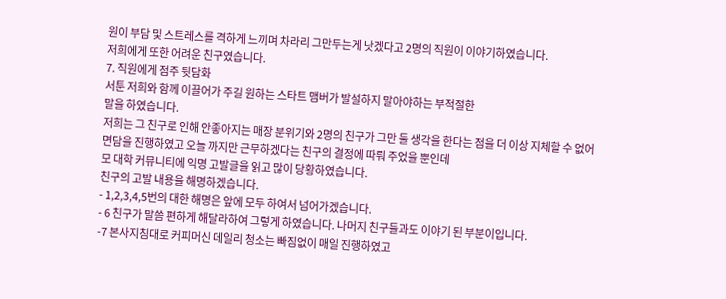원이 부담 및 스트레스를 격하게 느끼며 차라리 그만두는게 낫겠다고 2명의 직원이 이야기하였습니다.
저희에게 또한 어려운 친구였습니다.
7. 직원에게 점주 뒷담화
서툰 저희와 함께 이끌어가 주길 원하는 스타트 맴버가 발설하지 말아야하는 부적절한
말을 하였습니다.
저희는 그 친구로 인해 안좋아지는 매장 분위기와 2명의 친구가 그만 둘 생각을 한다는 점을 더 이상 지체할 수 없어
면담을 진행하였고 오늘 까지만 근무하겠다는 친구의 결정에 따뤄 주었을 뿐인데
모 대학 커뮤니티에 익명 고발글을 읽고 많이 당황하였습니다.
친구의 고발 내용을 해명하겠습니다.
- 1,2,3,4,5번의 대한 해명은 앞에 모두 하여서 넘어가겠습니다.
- 6 친구가 말씀 편하게 해달라하여 그렇게 하였습니다. 나머지 친구들과도 이야기 된 부분이입니다.
-7 본사지침대로 커피머신 데일리 청소는 빠짐없이 매일 진행하였고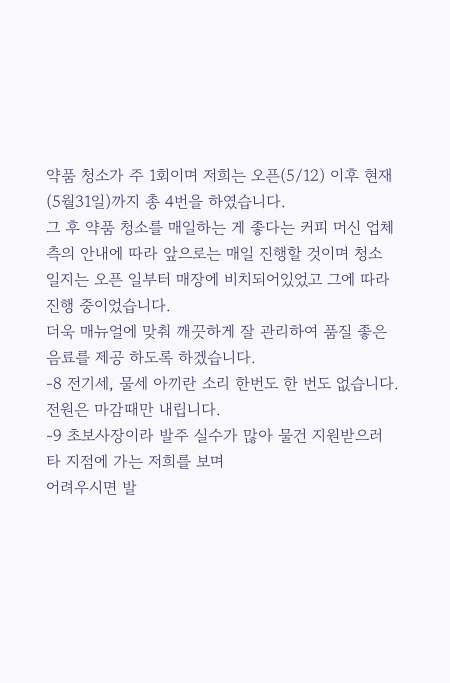약품 청소가 주 1회이며 저희는 오픈(5/12) 이후 현재(5월31일)까지 총 4번을 하였습니다.
그 후 약품 청소를 매일하는 게 좋다는 커피 머신 업체 측의 안내에 따라 앞으로는 매일 진행할 것이며 청소 일지는 오픈 일부터 매장에 비치되어있었고 그에 따라 진행 중이었습니다.
더욱 매뉴얼에 맞춰 깨끗하게 잘 관리하여 품질 좋은 음료를 제공 하도록 하겠습니다.
-8 전기세, 물세 아끼란 소리 한번도 한 번도 없습니다. 전원은 마감때만 내립니다.
-9 초보사장이라 발주 실수가 많아 물건 지원받으러 타 지점에 가는 저희를 보며
어려우시면 발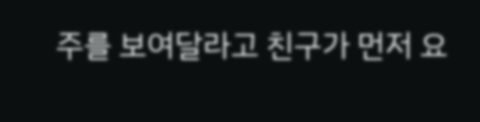주를 보여달라고 친구가 먼저 요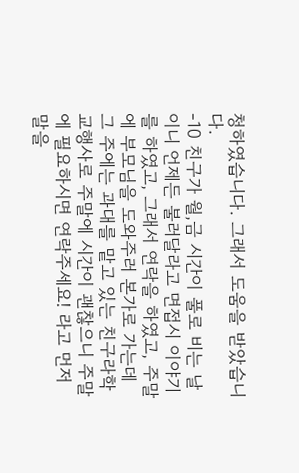청하였습니다. 그래서 도움을 받았습니다.
-10 친구가 월,금 시간이 풀로 비는 날이니 언제든 불러달라고 면접시 이야기를 하였고, 그래서 연락을 하였고, 주말에 부모님을 도와주러 본가로 가는데 그 주에는 과대를 맡고 있는 친구라학교행사로 주말에 시간이 괜찮으니 주말에 필요하시면 연락주세요! 라고 먼저 말을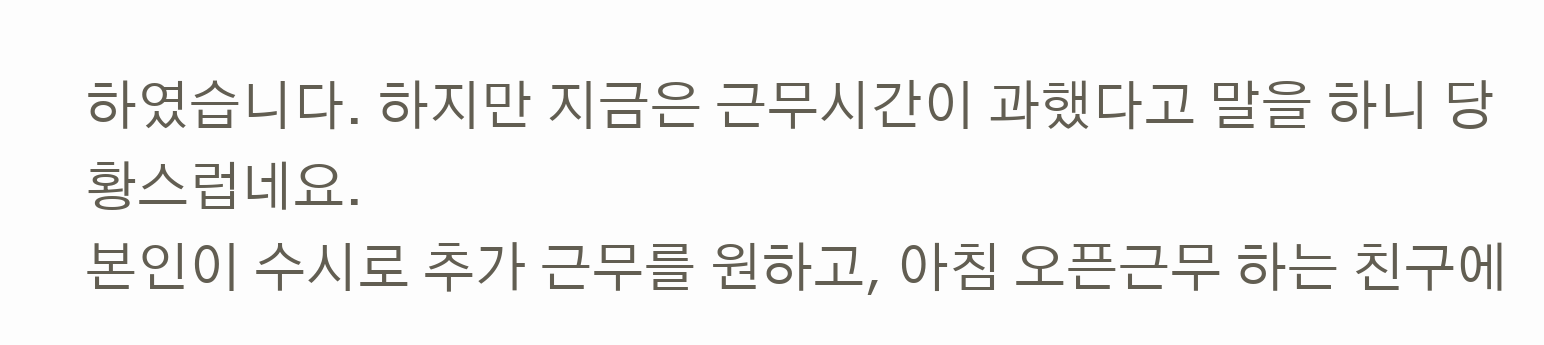하였습니다. 하지만 지금은 근무시간이 과했다고 말을 하니 당황스럽네요.
본인이 수시로 추가 근무를 원하고, 아침 오픈근무 하는 친구에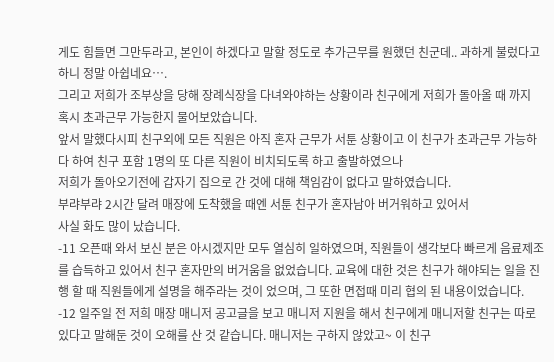게도 힘들면 그만두라고, 본인이 하겠다고 말할 정도로 추가근무를 원했던 친군데.. 과하게 불렀다고 하니 정말 아쉽네요….
그리고 저희가 조부상을 당해 장례식장을 다녀와야하는 상황이라 친구에게 저희가 돌아올 때 까지 혹시 초과근무 가능한지 물어보았습니다.
앞서 말했다시피 친구외에 모든 직원은 아직 혼자 근무가 서툰 상황이고 이 친구가 초과근무 가능하다 하여 친구 포함 1명의 또 다른 직원이 비치되도록 하고 출발하였으나
저희가 돌아오기전에 갑자기 집으로 간 것에 대해 책임감이 없다고 말하였습니다.
부랴부랴 2시간 달려 매장에 도착했을 때엔 서툰 친구가 혼자남아 버거워하고 있어서
사실 화도 많이 났습니다.
-11 오픈때 와서 보신 분은 아시겠지만 모두 열심히 일하였으며, 직원들이 생각보다 빠르게 음료제조를 습득하고 있어서 친구 혼자만의 버거움을 없었습니다. 교육에 대한 것은 친구가 해야되는 일을 진행 할 때 직원들에게 설명을 해주라는 것이 었으며, 그 또한 면접때 미리 협의 된 내용이었습니다.
-12 일주일 전 저희 매장 매니저 공고글을 보고 매니저 지원을 해서 친구에게 매니저할 친구는 따로 있다고 말해둔 것이 오해를 산 것 같습니다. 매니저는 구하지 않았고~ 이 친구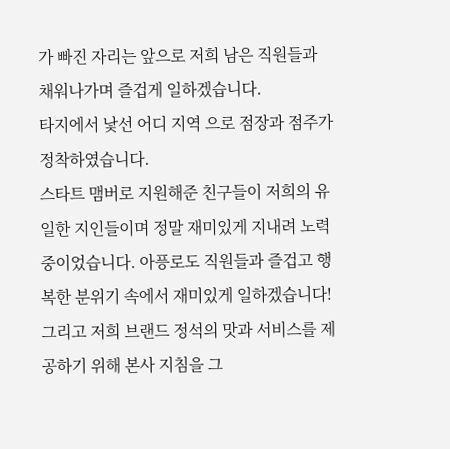가 빠진 자리는 앞으로 저희 남은 직원들과 채워나가며 즐겁게 일하겠습니다.
타지에서 낯선 어디 지역 으로 점장과 점주가 정착하였습니다.
스타트 맴버로 지원해준 친구들이 저희의 유일한 지인들이며 정말 재미있게 지내려 노력중이었습니다. 아픙로도 직원들과 즐겁고 행복한 분위기 속에서 재미있게 일하겠습니다!
그리고 저희 브랜드 정석의 맛과 서비스를 제공하기 위해 본사 지침을 그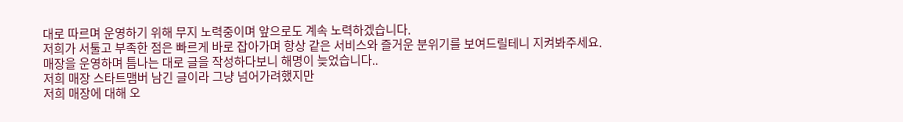대로 따르며 운영하기 위해 무지 노력중이며 앞으로도 계속 노력하겠습니다.
저희가 서툴고 부족한 점은 빠르게 바로 잡아가며 항상 같은 서비스와 즐거운 분위기를 보여드릴테니 지켜봐주세요.
매장을 운영하며 틈나는 대로 글을 작성하다보니 해명이 늦었습니다..
저희 매장 스타트맴버 남긴 글이라 그냥 넘어가려했지만
저희 매장에 대해 오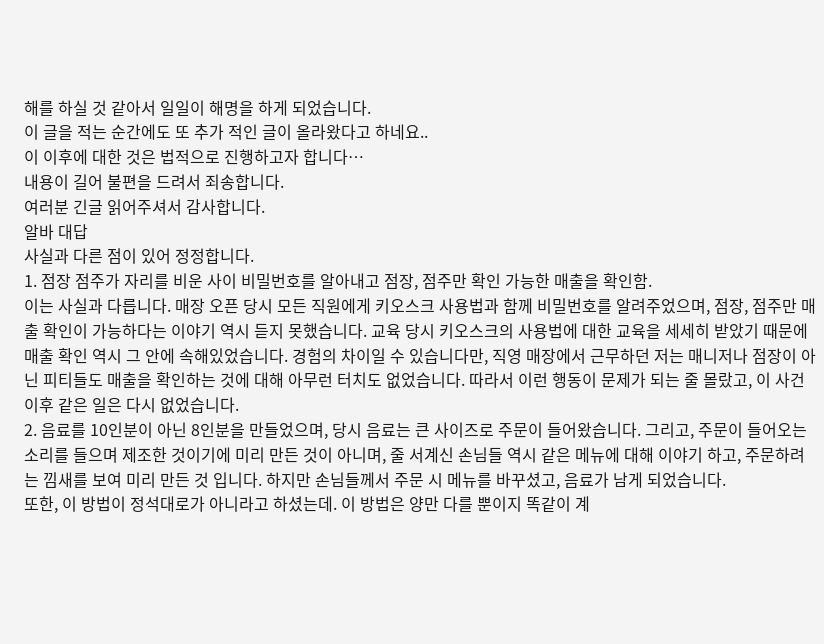해를 하실 것 같아서 일일이 해명을 하게 되었습니다.
이 글을 적는 순간에도 또 추가 적인 글이 올라왔다고 하네요..
이 이후에 대한 것은 법적으로 진행하고자 합니다…
내용이 길어 불편을 드려서 죄송합니다.
여러분 긴글 읽어주셔서 감사합니다.
알바 대답
사실과 다른 점이 있어 정정합니다.
1. 점장 점주가 자리를 비운 사이 비밀번호를 알아내고 점장, 점주만 확인 가능한 매출을 확인함.
이는 사실과 다릅니다. 매장 오픈 당시 모든 직원에게 키오스크 사용법과 함께 비밀번호를 알려주었으며, 점장, 점주만 매출 확인이 가능하다는 이야기 역시 듣지 못했습니다. 교육 당시 키오스크의 사용법에 대한 교육을 세세히 받았기 때문에 매출 확인 역시 그 안에 속해있었습니다. 경험의 차이일 수 있습니다만, 직영 매장에서 근무하던 저는 매니저나 점장이 아닌 피티들도 매출을 확인하는 것에 대해 아무런 터치도 없었습니다. 따라서 이런 행동이 문제가 되는 줄 몰랐고, 이 사건 이후 같은 일은 다시 없었습니다.
2. 음료를 10인분이 아닌 8인분을 만들었으며, 당시 음료는 큰 사이즈로 주문이 들어왔습니다. 그리고, 주문이 들어오는 소리를 들으며 제조한 것이기에 미리 만든 것이 아니며, 줄 서계신 손님들 역시 같은 메뉴에 대해 이야기 하고, 주문하려는 낌새를 보여 미리 만든 것 입니다. 하지만 손님들께서 주문 시 메뉴를 바꾸셨고, 음료가 남게 되었습니다.
또한, 이 방법이 정석대로가 아니라고 하셨는데. 이 방법은 양만 다를 뿐이지 똑같이 계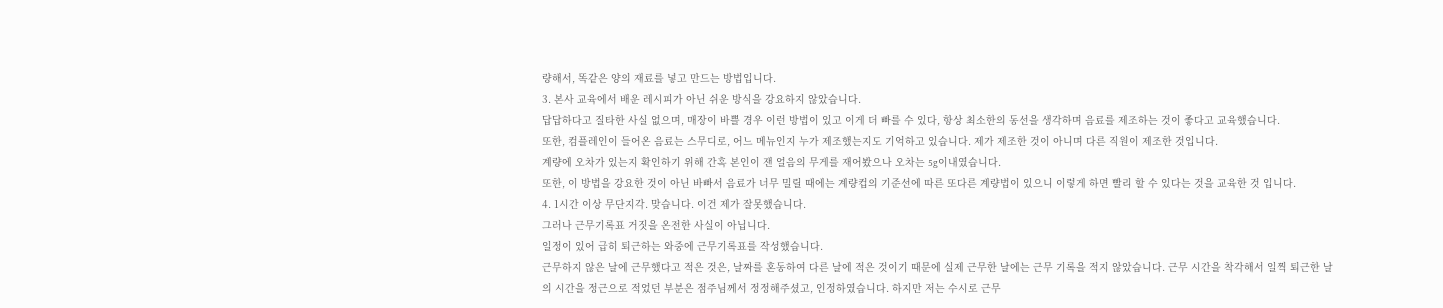량해서, 똑같은 양의 재료를 넣고 만드는 방법입니다.
3. 본사 교육에서 배운 레시피가 아닌 쉬운 방식을 강요하지 않았습니다.
답답하다고 질타한 사실 없으며, 매장이 바쁠 경우 이런 방법이 있고 이게 더 빠를 수 있다, 항상 최소한의 동선을 생각하며 음료를 제조하는 것이 좋다고 교육했습니다.
또한, 컴플레인이 들어온 음료는 스무디로, 어느 메뉴인지 누가 제조했는지도 기억하고 있습니다. 제가 제조한 것이 아니며 다른 직원이 제조한 것입니다.
계량에 오차가 있는지 확인하기 위해 간혹 본인이 잰 얼음의 무게를 재어봤으나 오차는 5g이내였습니다.
또한, 이 방법을 강요한 것이 아닌 바빠서 음료가 너무 밀릴 때에는 계량컵의 기준선에 따른 또다른 계량법이 있으니 이렇게 하면 빨리 할 수 있다는 것을 교육한 것 입니다.
4. 1시간 이상 무단지각. 맞습니다. 이건 제가 잘못했습니다.
그러나 근무기록표 거짓을 온전한 사실이 아닙니다.
일정이 있어 급히 퇴근하는 와중에 근무기록표를 작성했습니다.
근무하지 않은 날에 근무했다고 적은 것은, 날짜를 혼동하여 다른 날에 적은 것이기 때문에 실제 근무한 날에는 근무 기록을 적지 않았습니다. 근무 시간을 착각해서 일찍 퇴근한 날의 시간을 정근으로 적었던 부분은 점주님께서 정정해주셨고, 인정하였습니다. 하지만 저는 수시로 근무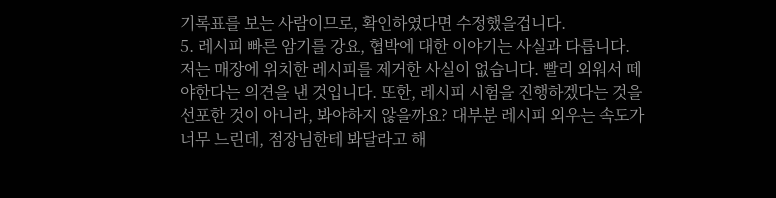기록표를 보는 사람이므로, 확인하였다면 수정했을겁니다.
5. 레시피 빠른 암기를 강요, 협박에 대한 이야기는 사실과 다릅니다.
저는 매장에 위치한 레시피를 제거한 사실이 없습니다. 빨리 외워서 떼야한다는 의견을 낸 것입니다. 또한, 레시피 시험을 진행하겠다는 것을 선포한 것이 아니라, 봐야하지 않을까요? 대부분 레시피 외우는 속도가 너무 느린데, 점장님한테 봐달라고 해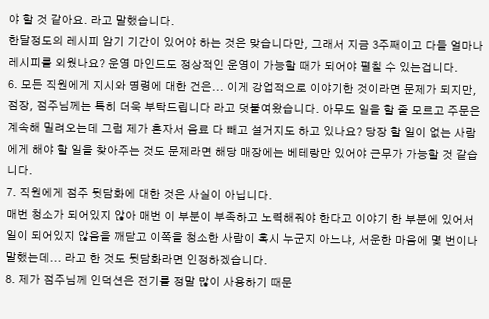야 할 것 같아요. 라고 말했습니다.
한달정도의 레시피 암기 기간이 있어야 하는 것은 맞습니다만, 그래서 지금 3주째이고 다들 얼마나 레시피를 외웠나요? 운영 마인드도 정상적인 운영이 가능할 때가 되어야 펼칠 수 있는겁니다.
6. 모든 직원에게 지시와 명령에 대한 건은... 이게 강업적으로 이야기한 것이라면 문제가 되지만, 점장, 점주님께는 특히 더욱 부탁드립니다 라고 덧붙여왔습니다. 아무도 일을 할 줄 모르고 주문은 계속해 밀려오는데 그럼 제가 혼자서 음료 다 빼고 설거지도 하고 있나요? 당장 할 일이 없는 사람에게 해야 할 일을 찾아주는 것도 문제라면 해당 매장에는 베테랑만 있어야 근무가 가능할 것 같습니다.
7. 직원에게 점주 뒷담화에 대한 것은 사실이 아닙니다.
매번 청소가 되어있지 않아 매번 이 부분이 부족하고 노력해줘야 한다고 이야기 한 부분에 있어서 일이 되어있지 않음을 깨닫고 이쪽을 청소한 사람이 혹시 누군지 아느냐, 서운한 마음에 몇 번이나 말했는데... 라고 한 것도 뒷담화라면 인정하겠습니다.
8. 제가 점주님께 인덕션은 전기를 정말 많이 사용하기 때문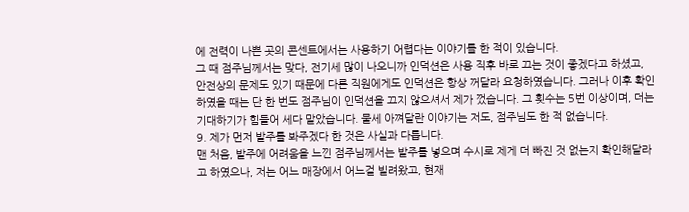에 전력이 나쁜 곳의 콘센트에서는 사용하기 어렵다는 이야기를 한 적이 있습니다.
그 때 점주님께서는 맞다, 전기세 많이 나오니까 인덕션은 사용 직후 바로 끄는 것이 좋겠다고 하셨고, 안전상의 문제도 있기 때문에 다른 직원에게도 인덕션은 항상 꺼달라 요청하였습니다. 그러나 이후 확인하였을 때는 단 한 번도 점주님이 인덕션을 끄지 않으셔서 제가 껐습니다. 그 횟수는 5번 이상이며, 더는 기대하기가 힘들어 세다 말았습니다. 물세 아껴달란 이야기는 저도, 점주님도 한 적 없습니다.
9. 제가 먼저 발주를 봐주겠다 한 것은 사실과 다릅니다.
맨 처음, 발주에 어려움을 느낀 점주님께서는 발주를 넣으며 수시로 제게 더 빠진 것 없는지 확인해달라고 하였으나, 저는 어느 매장에서 어느걸 빌려왔고, 현재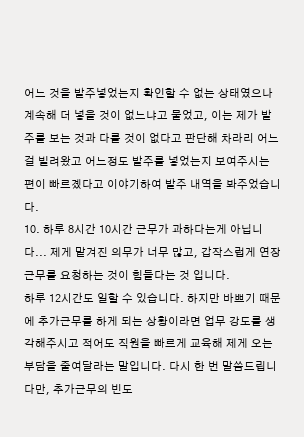어느 것을 발주넣었는지 확인할 수 없는 상태였으나 계속해 더 넣을 것이 없느냐고 물었고, 이는 제가 발주를 보는 것과 다를 것이 없다고 판단해 차라리 어느걸 빌려왔고 어느정도 발주를 넣었는지 보여주시는 편이 빠르곘다고 이야기하여 발주 내역을 봐주었습니다.
10. 하루 8시간 10시간 근무가 과하다는게 아닙니다... 제게 맡겨진 의무가 너무 많고, 갑작스럽게 연장근무를 요청하는 것이 힘들다는 것 입니다.
하루 12시간도 일할 수 있습니다. 하지만 바쁘기 때문에 추가근무를 하게 되는 상황이라면 업무 강도를 생각해주시고 적어도 직원을 빠르게 교육해 제게 오는 부담을 줄여달라는 말입니다. 다시 한 번 말씀드립니다만, 추가근무의 빈도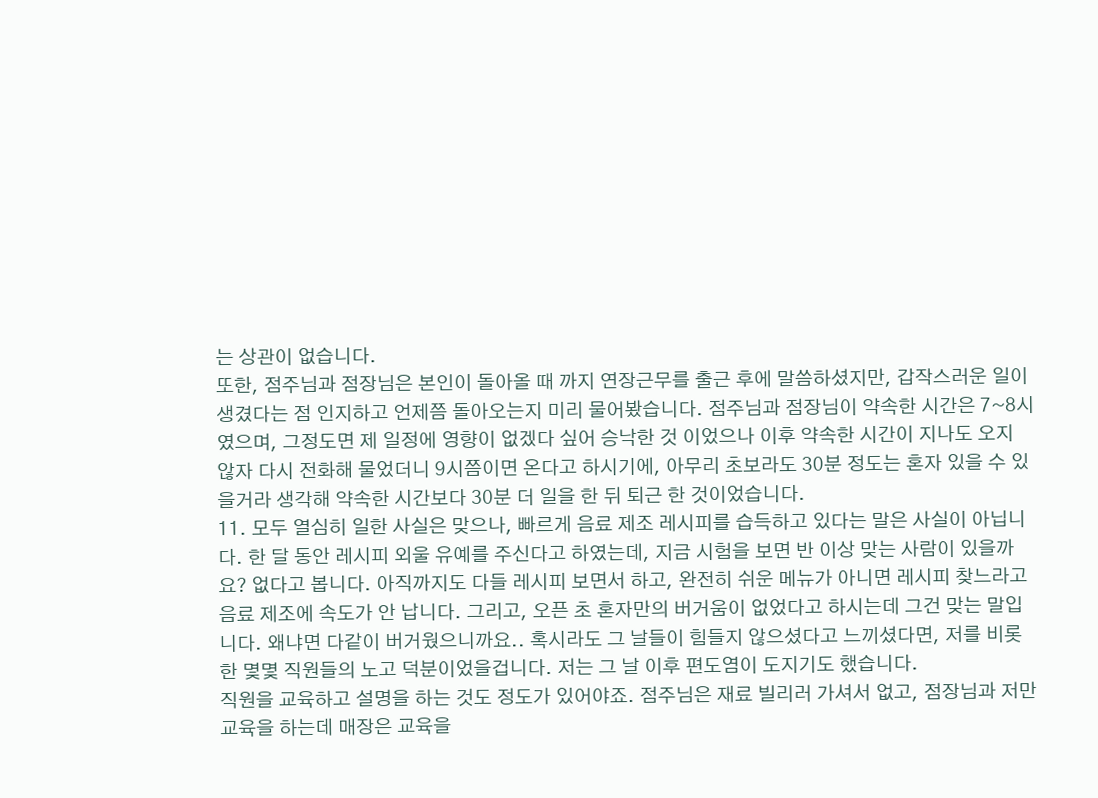는 상관이 없습니다.
또한, 점주님과 점장님은 본인이 돌아올 때 까지 연장근무를 출근 후에 말씀하셨지만, 갑작스러운 일이 생겼다는 점 인지하고 언제쯤 돌아오는지 미리 물어봤습니다. 점주님과 점장님이 약속한 시간은 7~8시 였으며, 그정도면 제 일정에 영향이 없겠다 싶어 승낙한 것 이었으나 이후 약속한 시간이 지나도 오지 않자 다시 전화해 물었더니 9시쯤이면 온다고 하시기에, 아무리 초보라도 30분 정도는 혼자 있을 수 있을거라 생각해 약속한 시간보다 30분 더 일을 한 뒤 퇴근 한 것이었습니다.
11. 모두 열심히 일한 사실은 맞으나, 빠르게 음료 제조 레시피를 습득하고 있다는 말은 사실이 아닙니다. 한 달 동안 레시피 외울 유예를 주신다고 하였는데, 지금 시험을 보면 반 이상 맞는 사람이 있을까요? 없다고 봅니다. 아직까지도 다들 레시피 보면서 하고, 완전히 쉬운 메뉴가 아니면 레시피 찾느라고 음료 제조에 속도가 안 납니다. 그리고, 오픈 초 혼자만의 버거움이 없었다고 하시는데 그건 맞는 말입니다. 왜냐면 다같이 버거웠으니까요.. 혹시라도 그 날들이 힘들지 않으셨다고 느끼셨다면, 저를 비롯한 몇몇 직원들의 노고 덕분이었을겁니다. 저는 그 날 이후 편도염이 도지기도 했습니다.
직원을 교육하고 설명을 하는 것도 정도가 있어야죠. 점주님은 재료 빌리러 가셔서 없고, 점장님과 저만 교육을 하는데 매장은 교육을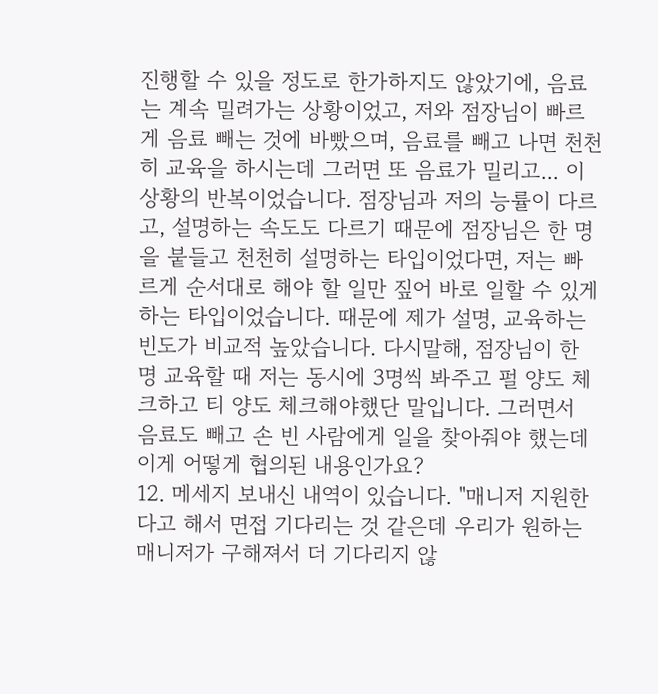진행할 수 있을 정도로 한가하지도 않았기에, 음료는 계속 밀려가는 상황이었고, 저와 점장님이 빠르게 음료 빼는 것에 바빴으며, 음료를 빼고 나면 천천히 교육을 하시는데 그러면 또 음료가 밀리고... 이 상황의 반복이었습니다. 점장님과 저의 능률이 다르고, 설명하는 속도도 다르기 때문에 점장님은 한 명을 붙들고 천천히 설명하는 타입이었다면, 저는 빠르게 순서대로 해야 할 일만 짚어 바로 일할 수 있게 하는 타입이었습니다. 때문에 제가 설명, 교육하는 빈도가 비교적 높았습니다. 다시말해, 점장님이 한 명 교육할 때 저는 동시에 3명씩 봐주고 펄 양도 체크하고 티 양도 체크해야했단 말입니다. 그러면서 음료도 빼고 손 빈 사람에게 일을 찾아줘야 했는데 이게 어떻게 협의된 내용인가요?
12. 메세지 보내신 내역이 있습니다. "매니저 지원한다고 해서 면접 기다리는 것 같은데 우리가 원하는 매니저가 구해져서 더 기다리지 않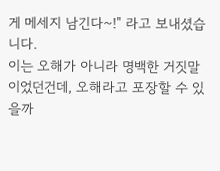게 메세지 남긴다~!" 라고 보내셨습니다.
이는 오해가 아니라 명백한 거짓말이었던건데, 오해라고 포장할 수 있을까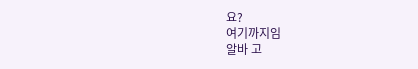요?
여기까지임
알바 고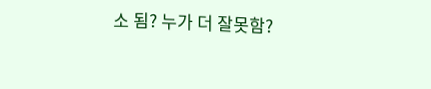소 됨? 누가 더 잘못함?